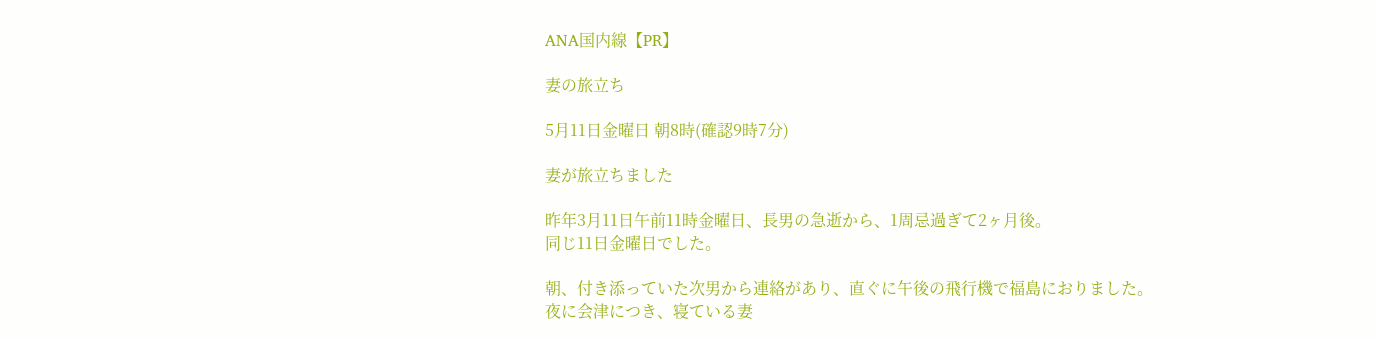ANA国内線【PR】

妻の旅立ち

5月11日金曜日 朝8時(確認9時7分)

妻が旅立ちました

昨年3月11日午前11時金曜日、長男の急逝から、1周忌過ぎて2ヶ月後。
同じ11日金曜日でした。

朝、付き添っていた次男から連絡があり、直ぐに午後の飛行機で福島におりました。
夜に会津につき、寝ている妻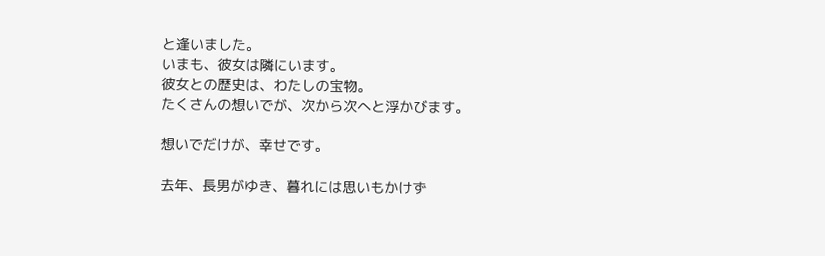と逢いました。
いまも、彼女は隣にいます。
彼女との歴史は、わたしの宝物。
たくさんの想いでが、次から次へと浮かびます。

想いでだけが、幸せです。

去年、長男がゆき、暮れには思いもかけず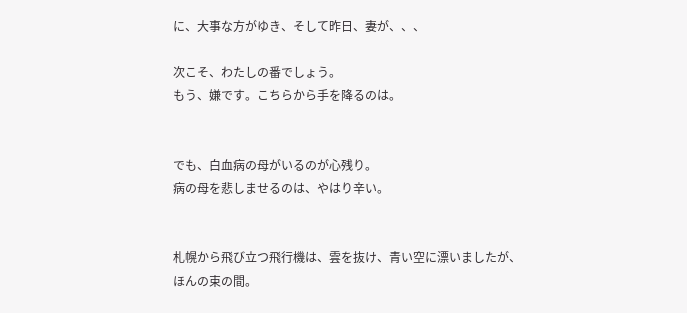に、大事な方がゆき、そして昨日、妻が、、、

次こそ、わたしの番でしょう。
もう、嫌です。こちらから手を降るのは。


でも、白血病の母がいるのが心残り。
病の母を悲しませるのは、やはり辛い。


札幌から飛び立つ飛行機は、雲を抜け、青い空に漂いましたが、ほんの束の間。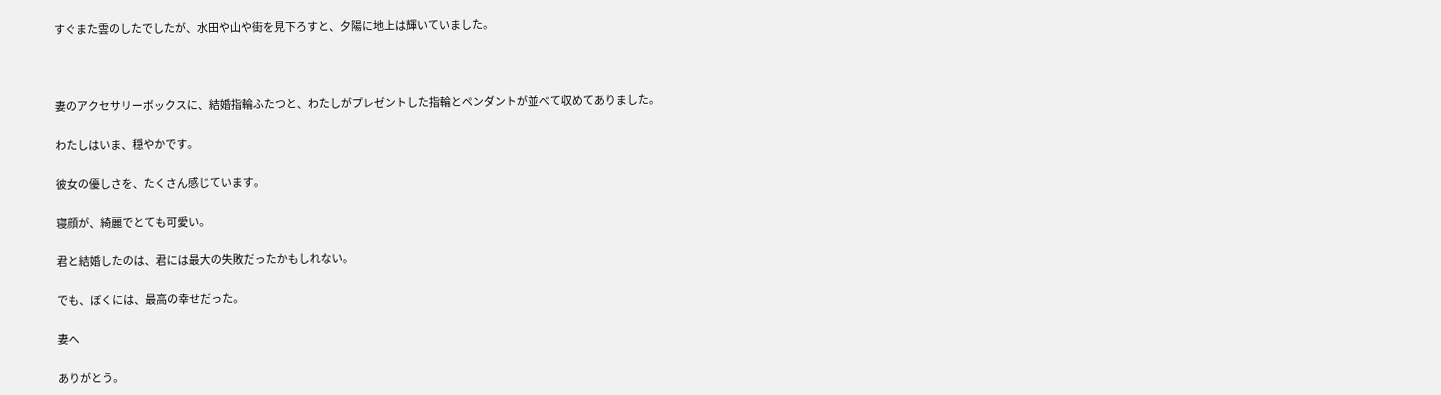すぐまた雲のしたでしたが、水田や山や街を見下ろすと、夕陽に地上は輝いていました。



妻のアクセサリーボックスに、結婚指輪ふたつと、わたしがプレゼントした指輪とペンダントが並べて収めてありました。

わたしはいま、穏やかです。

彼女の優しさを、たくさん感じています。

寝顔が、綺麗でとても可愛い。

君と結婚したのは、君には最大の失敗だったかもしれない。

でも、ぼくには、最高の幸せだった。

妻へ

ありがとう。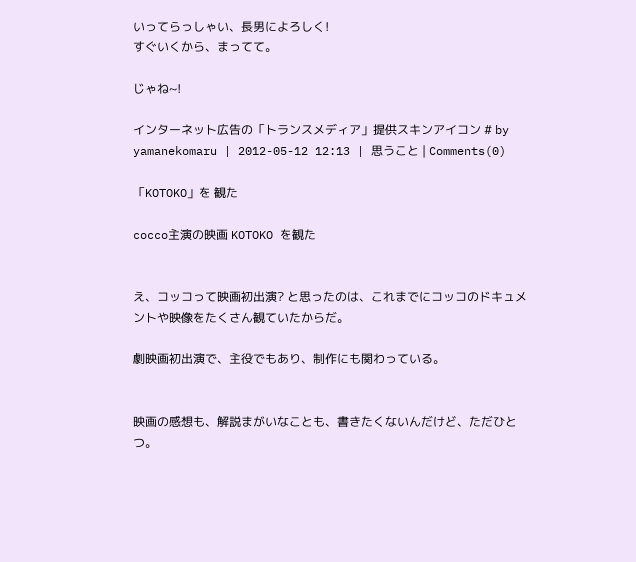いってらっしゃい、長男によろしく!
すぐいくから、まってて。

じゃね~!

インターネット広告の「トランスメディア」提供スキンアイコン # by yamanekomaru | 2012-05-12 12:13 | 思うこと | Comments(0)

「KOTOKO」を 観た

cocco主演の映画 KOTOKO を観た


え、コッコって映画初出演? と思ったのは、これまでにコッコのドキュメントや映像をたくさん観ていたからだ。

劇映画初出演で、主役でもあり、制作にも関わっている。


映画の感想も、解説まがいなことも、書きたくないんだけど、ただひとつ。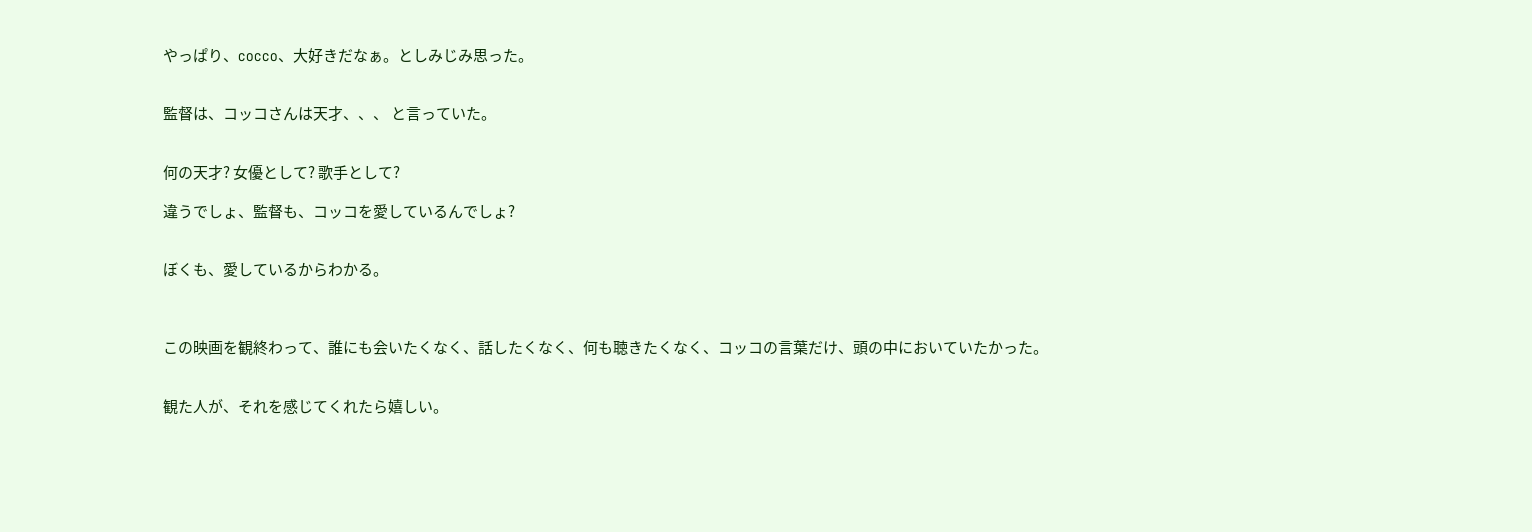やっぱり、cocco、大好きだなぁ。としみじみ思った。


監督は、コッコさんは天才、、、 と言っていた。


何の天才? 女優として? 歌手として?

違うでしょ、監督も、コッコを愛しているんでしょ?


ぼくも、愛しているからわかる。



この映画を観終わって、誰にも会いたくなく、話したくなく、何も聴きたくなく、コッコの言葉だけ、頭の中においていたかった。


観た人が、それを感じてくれたら嬉しい。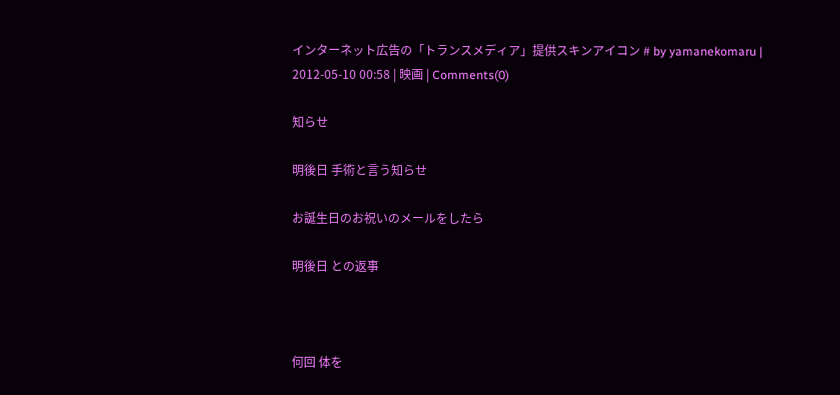インターネット広告の「トランスメディア」提供スキンアイコン # by yamanekomaru | 2012-05-10 00:58 | 映画 | Comments(0)

知らせ

明後日 手術と言う知らせ

お誕生日のお祝いのメールをしたら

明後日 との返事



何回 体を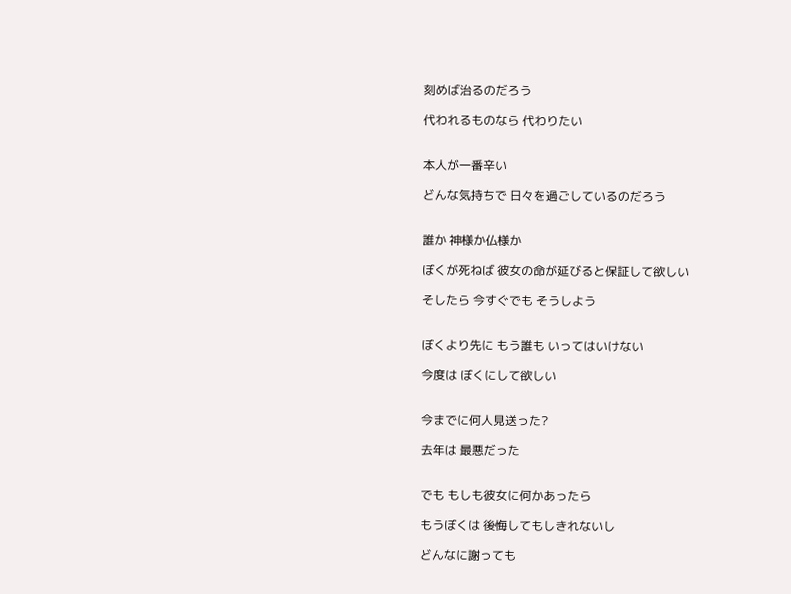刻めば治るのだろう

代われるものなら 代わりたい


本人が一番辛い

どんな気持ちで 日々を過ごしているのだろう


誰か 神様か仏様か

ぼくが死ねば 彼女の命が延びると保証して欲しい

そしたら 今すぐでも そうしよう


ぼくより先に もう誰も いってはいけない

今度は ぼくにして欲しい


今までに何人見送った?

去年は 最悪だった


でも もしも彼女に何かあったら

もうぼくは 後悔してもしきれないし

どんなに謝っても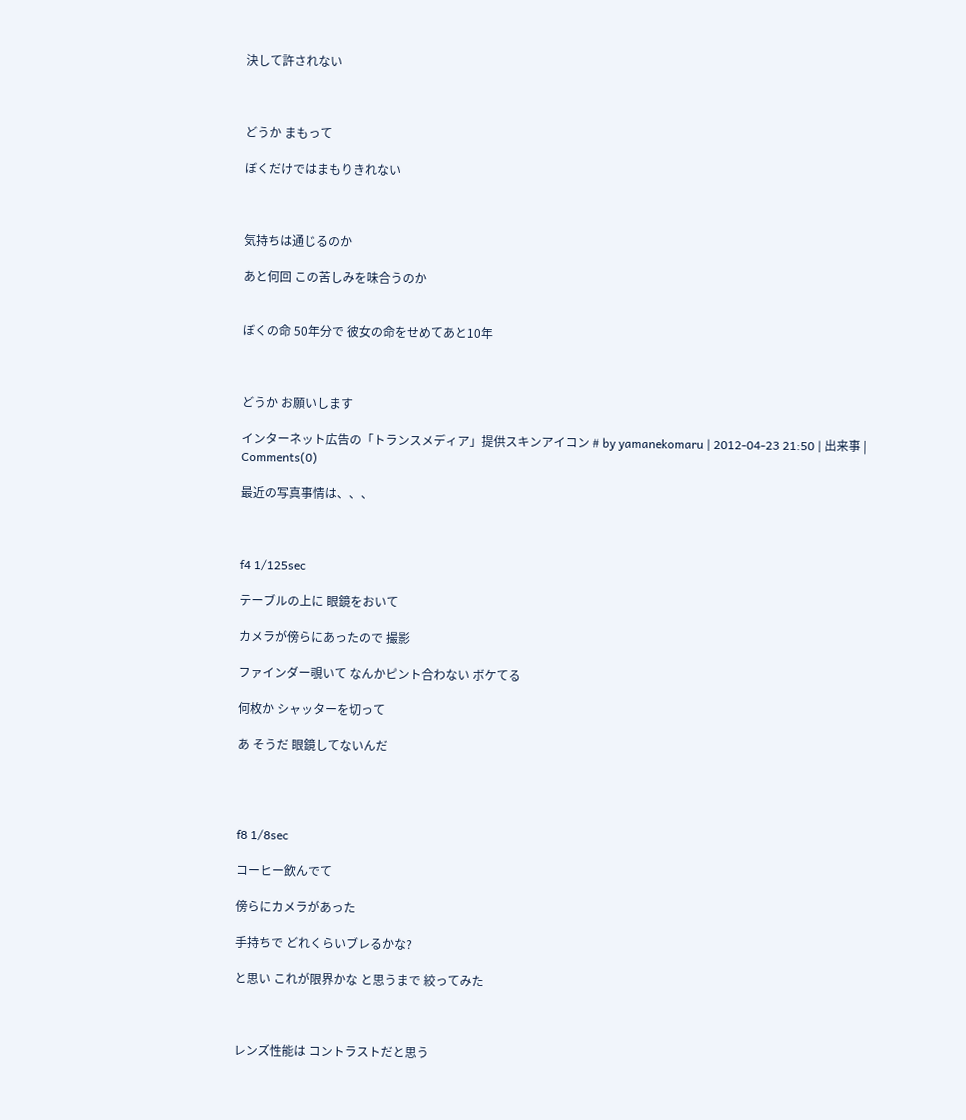決して許されない



どうか まもって

ぼくだけではまもりきれない



気持ちは通じるのか

あと何回 この苦しみを味合うのか


ぼくの命 50年分で 彼女の命をせめてあと10年



どうか お願いします

インターネット広告の「トランスメディア」提供スキンアイコン # by yamanekomaru | 2012-04-23 21:50 | 出来事 | Comments(0)

最近の写真事情は、、、



f4 1/125sec

テーブルの上に 眼鏡をおいて

カメラが傍らにあったので 撮影

ファインダー覗いて なんかピント合わない ボケてる

何枚か シャッターを切って

あ そうだ 眼鏡してないんだ




f8 1/8sec

コーヒー飲んでて

傍らにカメラがあった

手持ちで どれくらいブレるかな?

と思い これが限界かな と思うまで 絞ってみた



レンズ性能は コントラストだと思う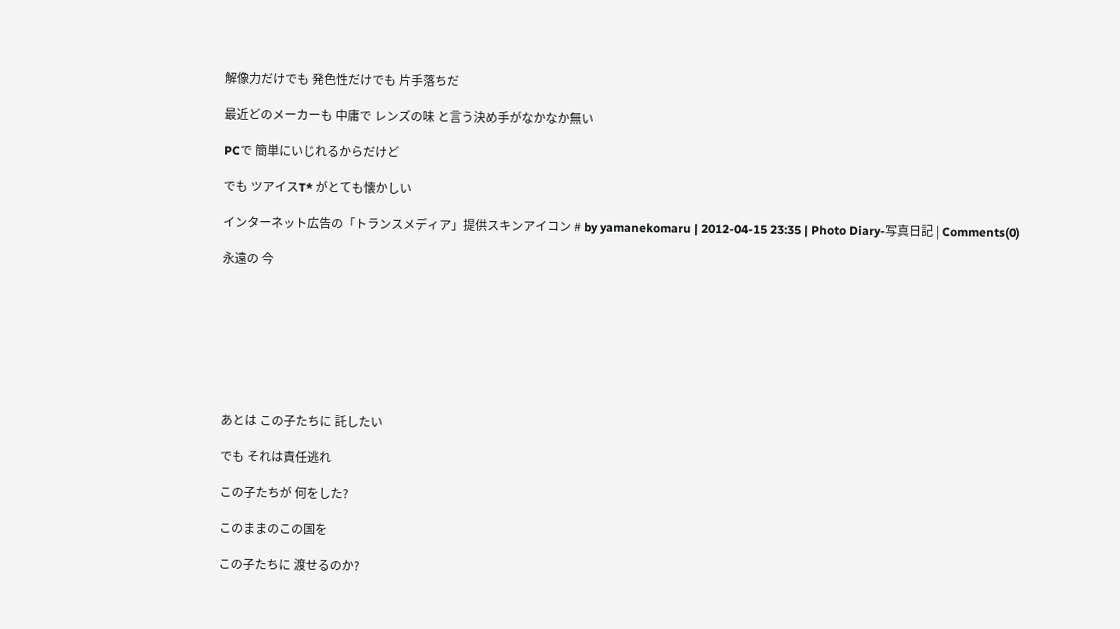解像力だけでも 発色性だけでも 片手落ちだ

最近どのメーカーも 中庸で レンズの味 と言う決め手がなかなか無い

PCで 簡単にいじれるからだけど

でも ツアイスT* がとても懐かしい

インターネット広告の「トランスメディア」提供スキンアイコン # by yamanekomaru | 2012-04-15 23:35 | Photo Diary-写真日記 | Comments(0)

永遠の 今








あとは この子たちに 託したい

でも それは責任逃れ

この子たちが 何をした?

このままのこの国を

この子たちに 渡せるのか?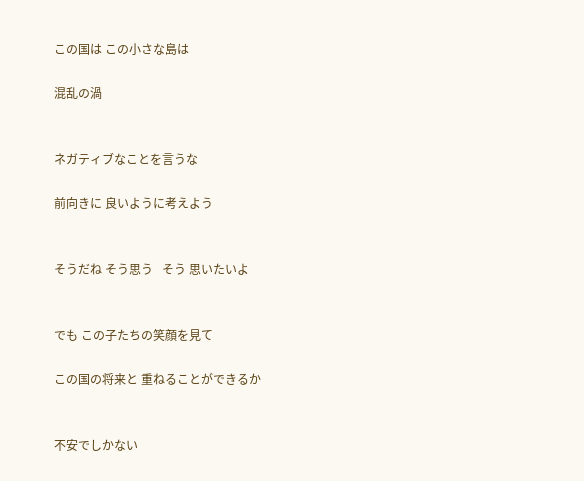この国は この小さな島は

混乱の渦


ネガティブなことを言うな

前向きに 良いように考えよう


そうだね そう思う   そう 思いたいよ


でも この子たちの笑顔を見て

この国の将来と 重ねることができるか


不安でしかない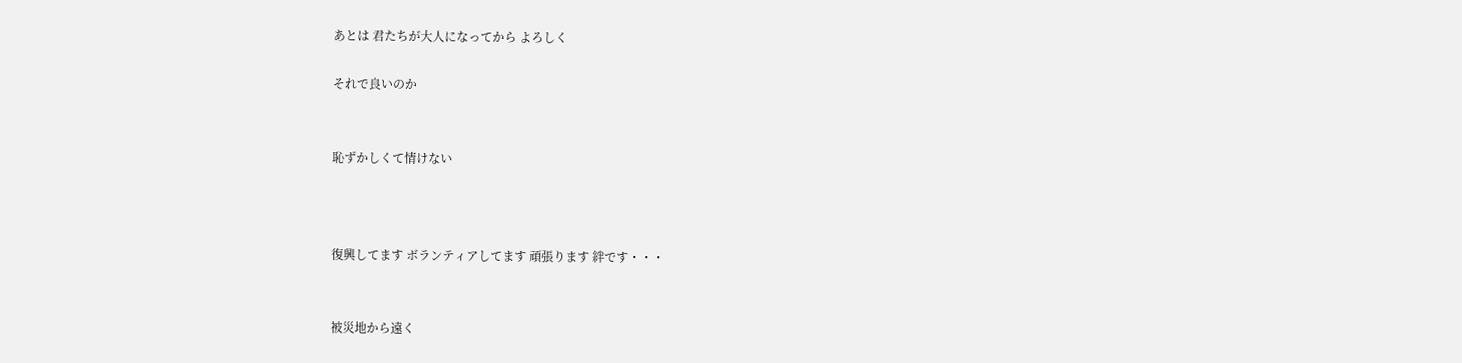あとは 君たちが大人になってから よろしく

それで良いのか


恥ずかしくて情けない



復興してます ボランティアしてます 頑張ります 絆です・・・


被災地から遠く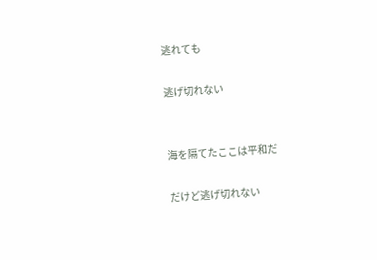逃れても

逃げ切れない


海を隔てたここは平和だ

だけど逃げ切れない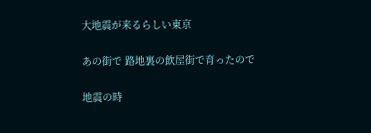大地震が来るらしい東京

あの街で 路地裏の飲屋街で育ったので

地震の時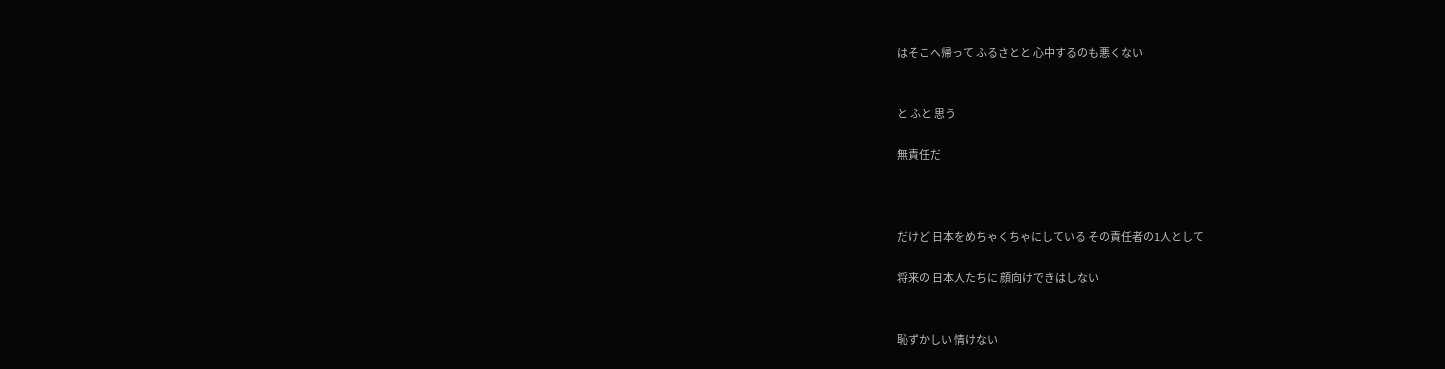はそこへ帰って ふるさとと 心中するのも悪くない


と ふと 思う

無責任だ



だけど 日本をめちゃくちゃにしている その責任者の1人として

将来の 日本人たちに 顔向けできはしない


恥ずかしい 情けない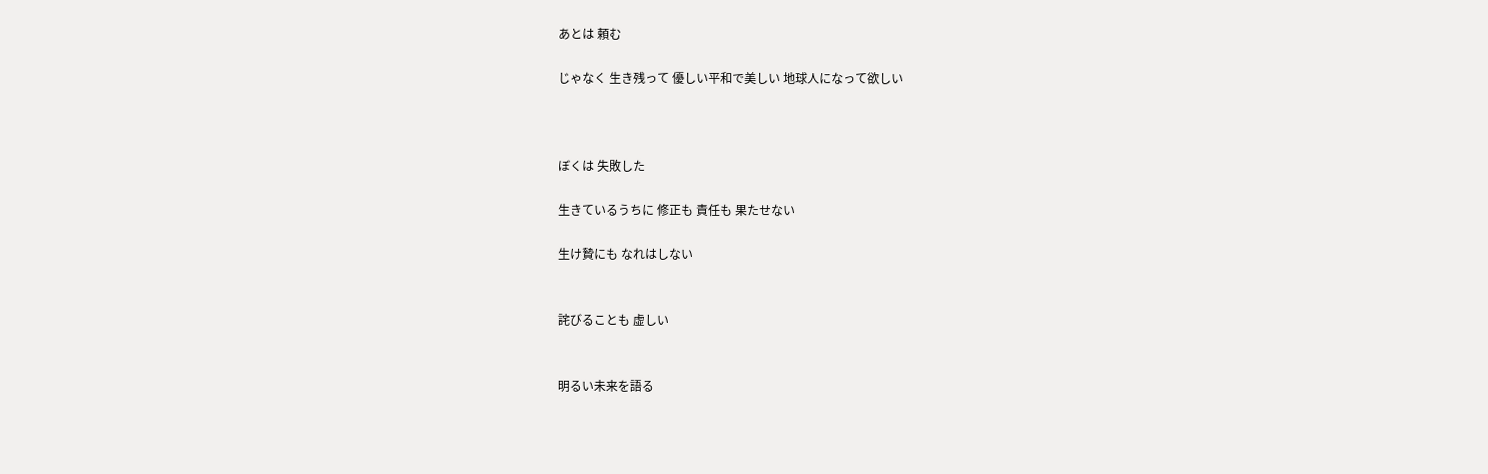あとは 頼む

じゃなく 生き残って 優しい平和で美しい 地球人になって欲しい



ぼくは 失敗した

生きているうちに 修正も 責任も 果たせない

生け贄にも なれはしない


詫びることも 虚しい


明るい未来を語る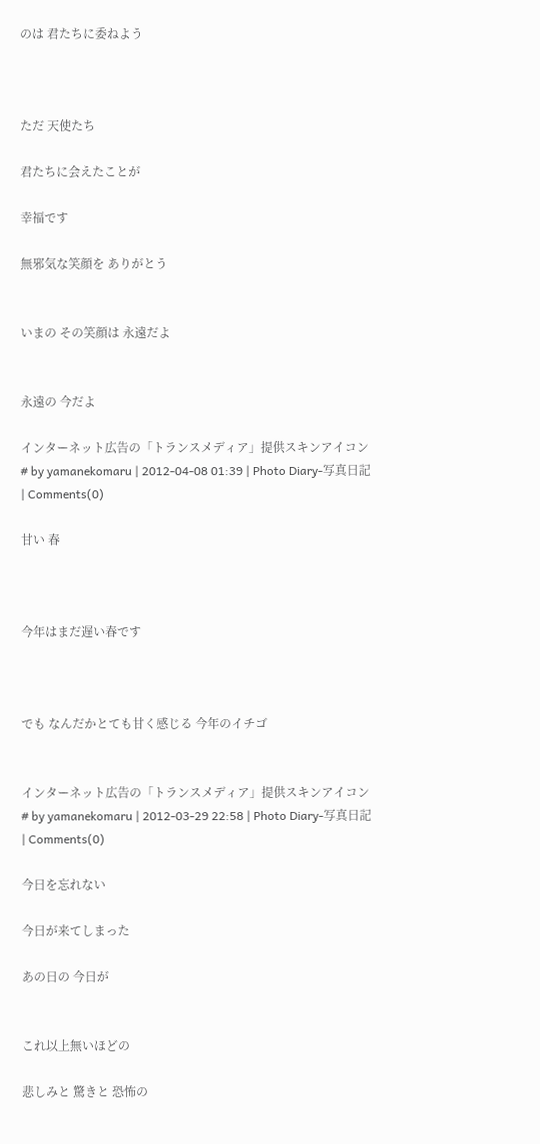のは 君たちに委ねよう



ただ 天使たち

君たちに会えたことが

幸福です

無邪気な笑顔を ありがとう


いまの その笑顔は 永遠だよ


永遠の 今だよ

インターネット広告の「トランスメディア」提供スキンアイコン # by yamanekomaru | 2012-04-08 01:39 | Photo Diary-写真日記 | Comments(0)

甘い 春



今年はまだ遅い春です



でも なんだかとても甘く感じる 今年のイチゴ


インターネット広告の「トランスメディア」提供スキンアイコン # by yamanekomaru | 2012-03-29 22:58 | Photo Diary-写真日記 | Comments(0)

今日を忘れない

今日が来てしまった

あの日の 今日が


これ以上無いほどの

悲しみと 驚きと 恐怖の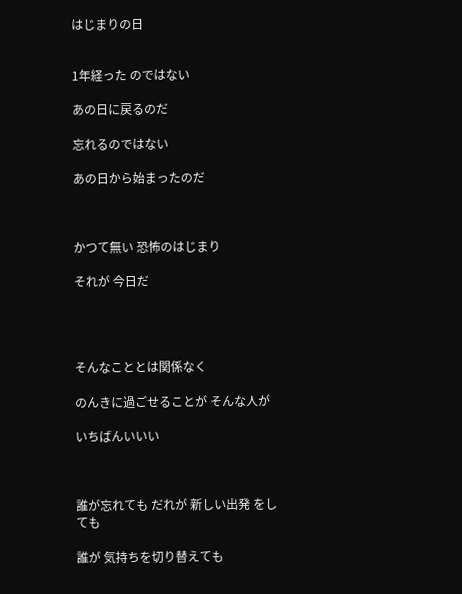はじまりの日


1年経った のではない

あの日に戻るのだ

忘れるのではない

あの日から始まったのだ



かつて無い 恐怖のはじまり

それが 今日だ




そんなこととは関係なく

のんきに過ごせることが そんな人が

いちばんいいい



誰が忘れても だれが 新しい出発 をしても

誰が 気持ちを切り替えても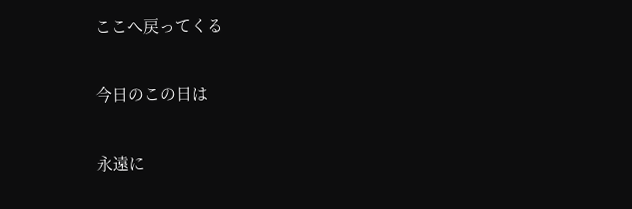ここへ戻ってくる

今日のこの日は

永遠に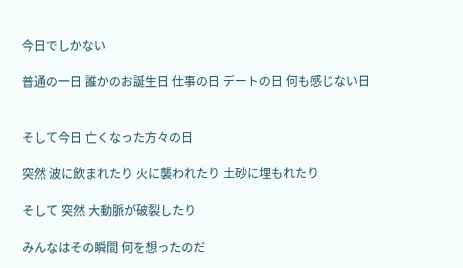今日でしかない

普通の一日 誰かのお誕生日 仕事の日 デートの日 何も感じない日


そして今日 亡くなった方々の日

突然 波に飲まれたり 火に襲われたり 土砂に埋もれたり

そして 突然 大動脈が破裂したり

みんなはその瞬間 何を想ったのだ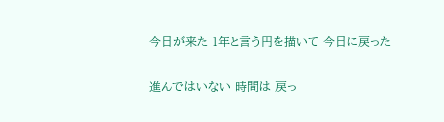今日が来た 1年と言う円を描いて 今日に戻った

進んではいない 時間は 戻っ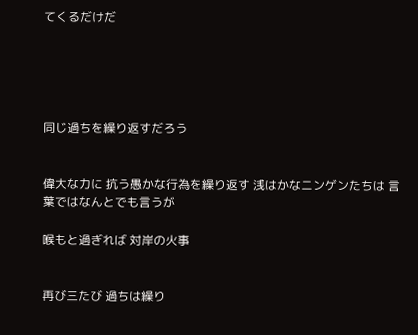てくるだけだ





同じ過ちを繰り返すだろう


偉大な力に 抗う愚かな行為を繰り返す 浅はかなニンゲンたちは 言葉ではなんとでも言うが

喉もと過ぎれば 対岸の火事


再び三たび 過ちは繰り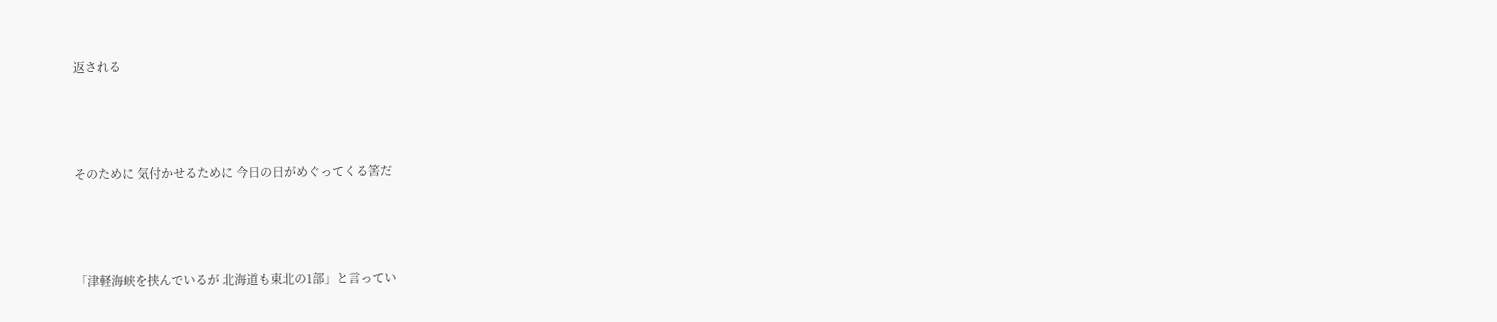返される



そのために 気付かせるために 今日の日がめぐってくる筈だ



「津軽海峡を挟んでいるが 北海道も東北の1部」と言ってい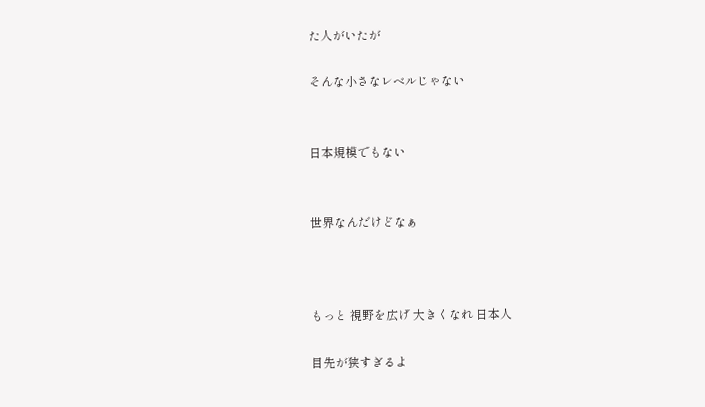た人がいたが

そんな小さなレベルじゃない


日本規模でもない


世界なんだけどなぁ



もっと 視野を広げ 大きくなれ 日本人

目先が狭すぎるよ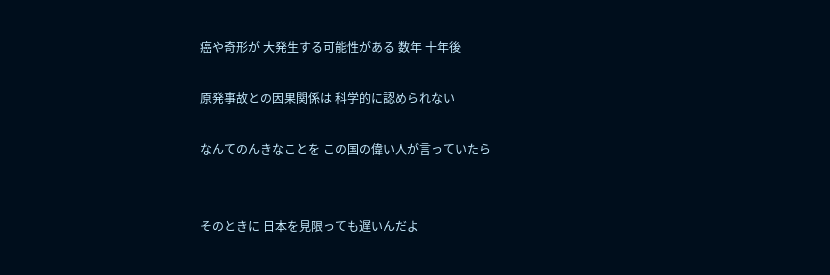癌や奇形が 大発生する可能性がある 数年 十年後

原発事故との因果関係は 科学的に認められない

なんてのんきなことを この国の偉い人が言っていたら


そのときに 日本を見限っても遅いんだよ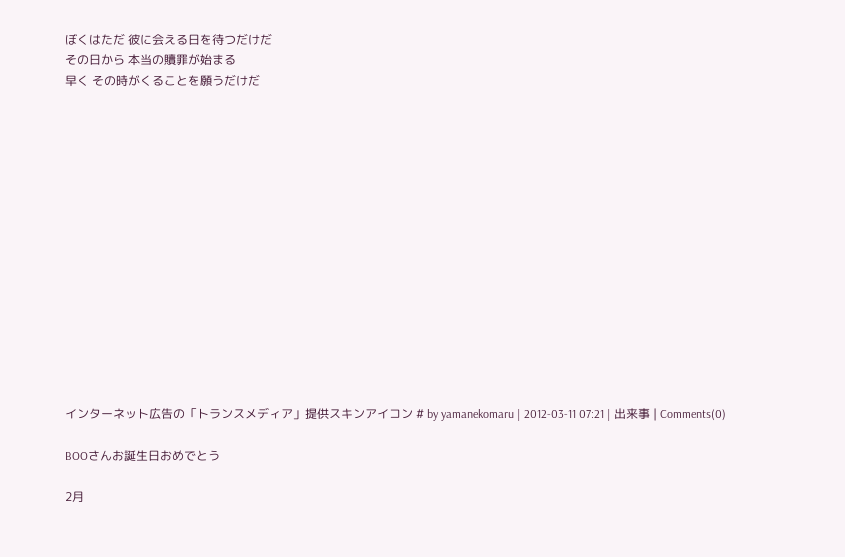ぼくはただ 彼に会える日を待つだけだ
その日から 本当の贖罪が始まる
早く その時がくることを願うだけだ















インターネット広告の「トランスメディア」提供スキンアイコン # by yamanekomaru | 2012-03-11 07:21 | 出来事 | Comments(0)

BOOさんお誕生日おめでとう

2月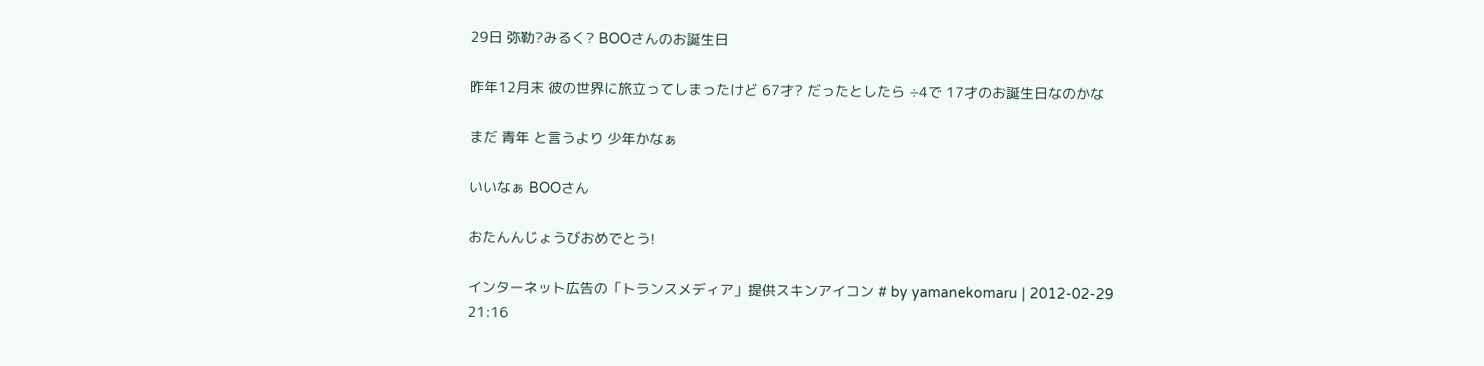29日 弥勒?みるく? BOOさんのお誕生日

昨年12月末 彼の世界に旅立ってしまったけど 67才? だったとしたら ÷4で 17才のお誕生日なのかな

まだ 青年 と言うより 少年かなぁ

いいなぁ BOOさん

おたんんじょうびおめでとう!

インターネット広告の「トランスメディア」提供スキンアイコン # by yamanekomaru | 2012-02-29 21:16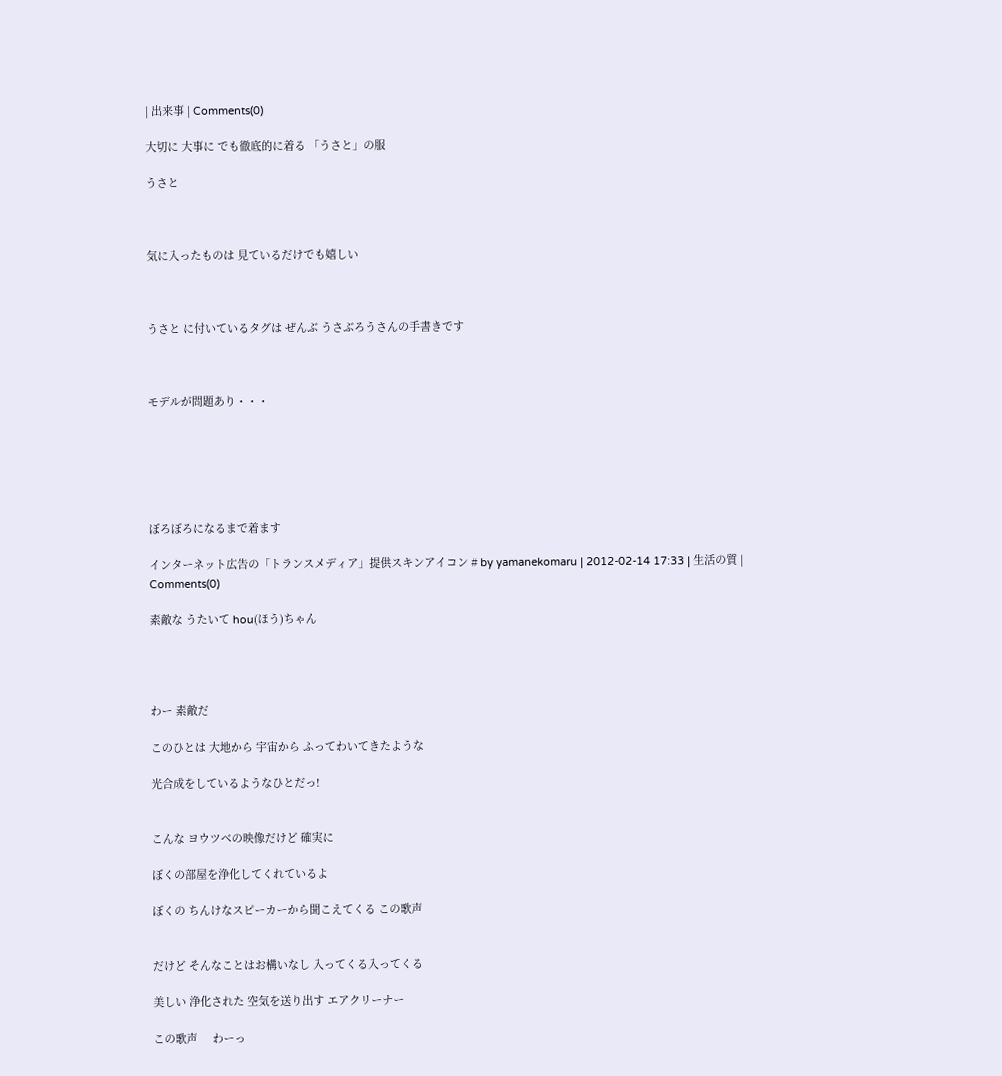| 出来事 | Comments(0)

大切に 大事に でも徹底的に着る 「うさと」の服

うさと



気に入ったものは 見ているだけでも嬉しい



うさと に付いているタグは ぜんぶ うさぶろうさんの手書きです



モデルが問題あり・・・






ぼろぼろになるまで着ます

インターネット広告の「トランスメディア」提供スキンアイコン # by yamanekomaru | 2012-02-14 17:33 | 生活の質 | Comments(0)

素敵な うたいて hou(ほう)ちゃん




わー 素敵だ

このひとは 大地から 宇宙から ふってわいてきたような

光合成をしているようなひとだっ!


こんな ヨウツベの映像だけど 確実に

ぼくの部屋を浄化してくれているよ

ぼくの ちんけなスピーカーから聞こえてくる この歌声


だけど そんなことはお構いなし 入ってくる入ってくる

美しい 浄化された 空気を送り出す エアクリーナー

この歌声     わーっ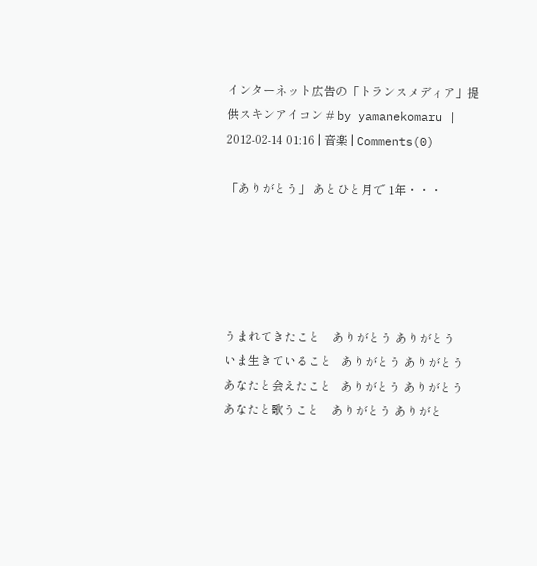インターネット広告の「トランスメディア」提供スキンアイコン # by yamanekomaru | 2012-02-14 01:16 | 音楽 | Comments(0)

「ありがとう」 あとひと月で 1年・・・





うまれてきたこと    ありがとう ありがとう
いま生きていること   ありがとう ありがとう
あなたと会えたこと   ありがとう ありがとう
あなたと歌うこと    ありがとう ありがと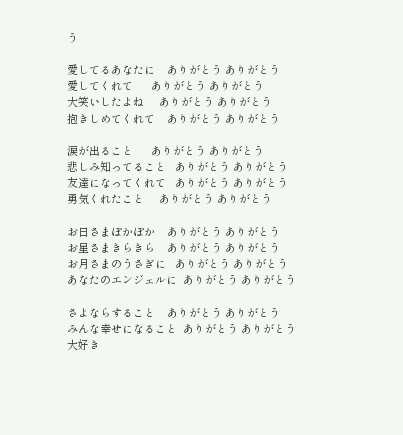う

愛してるあなたに    ありがとう ありがとう
愛してくれて      ありがとう ありがとう
大笑いしたよね     ありがとう ありがとう
抱きしめてくれて    ありがとう ありがとう

涙が出ること      ありがとう ありがとう
悲しみ知ってること   ありがとう ありがとう
友達になってくれて   ありがとう ありがとう
勇気くれたこと     ありがとう ありがとう

お日さまぽかぽか    ありがとう ありがとう
お星さまきらきら    ありがとう ありがとう
お月さまのうさぎに   ありがとう ありがとう
あなたのエンジェルに  ありがとう ありがとう

さよならすること    ありがとう ありがとう
みんな幸せになること  ありがとう ありがとう
大好き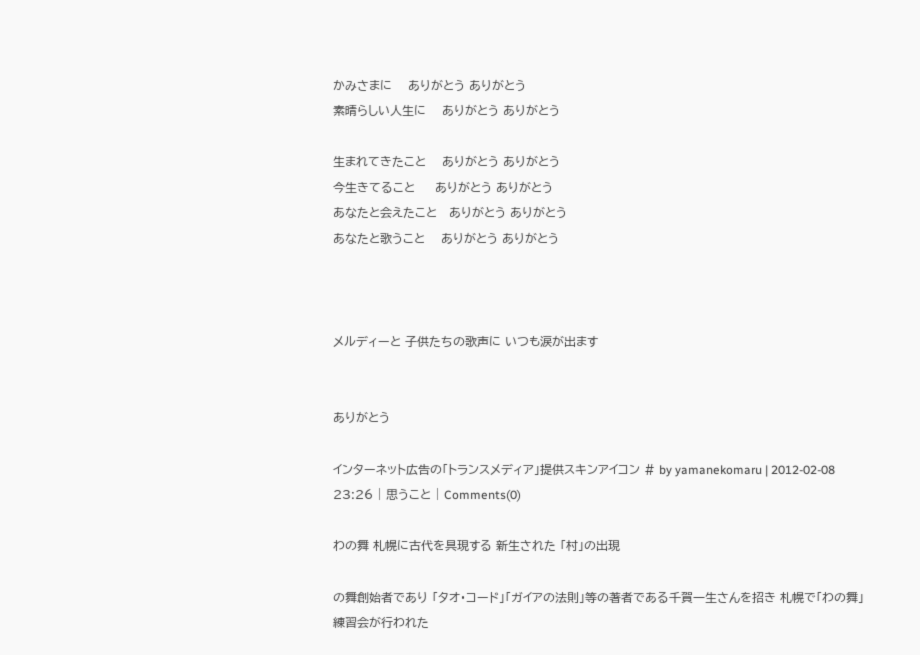かみさまに    ありがとう ありがとう
素晴らしい人生に    ありがとう ありがとう

生まれてきたこと    ありがとう ありがとう
今生きてること     ありがとう ありがとう
あなたと会えたこと   ありがとう ありがとう
あなたと歌うこと    ありがとう ありがとう



メルディーと 子供たちの歌声に いつも涙が出ます


ありがとう

インターネット広告の「トランスメディア」提供スキンアイコン # by yamanekomaru | 2012-02-08 23:26 | 思うこと | Comments(0)

わの舞 札幌に古代を具現する 新生された 「村」の出現

の舞創始者であり 「タオ・コード」「ガイアの法則」等の著者である千賀一生さんを招き 札幌で「わの舞」練習会が行われた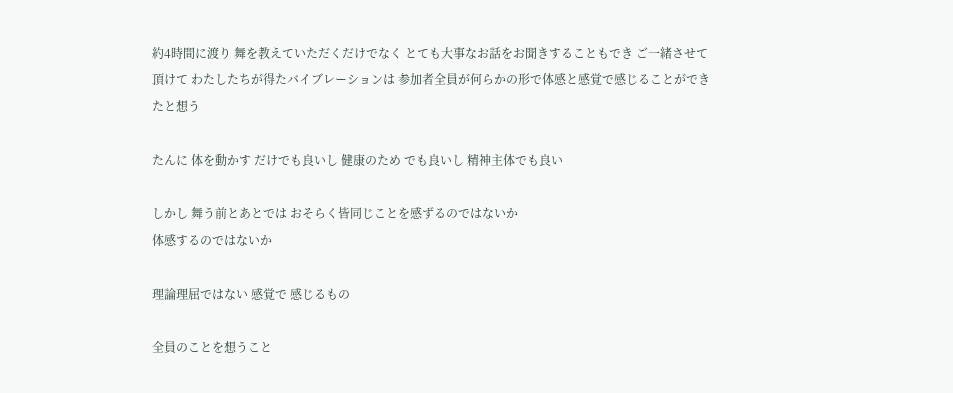約4時間に渡り 舞を教えていただくだけでなく とても大事なお話をお聞きすることもでき ご一緒させて頂けて わたしたちが得たバイブレーションは 参加者全員が何らかの形で体感と感覚で感じることができたと想う

たんに 体を動かす だけでも良いし 健康のため でも良いし 精神主体でも良い

しかし 舞う前とあとでは おそらく皆同じことを感ずるのではないか
体感するのではないか

理論理屈ではない 感覚で 感じるもの

全員のことを想うこと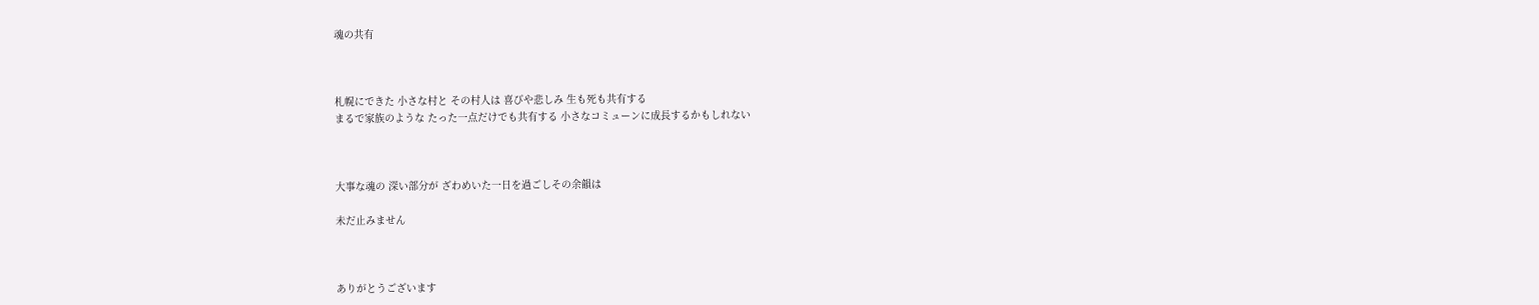魂の共有



札幌にできた 小さな村と その村人は 喜びや悲しみ 生も死も共有する
まるで家族のような たった一点だけでも共有する 小さなコミューンに成長するかもしれない



大事な魂の 深い部分が ざわめいた一日を過ごしその余韻は

未だ止みません



ありがとうございます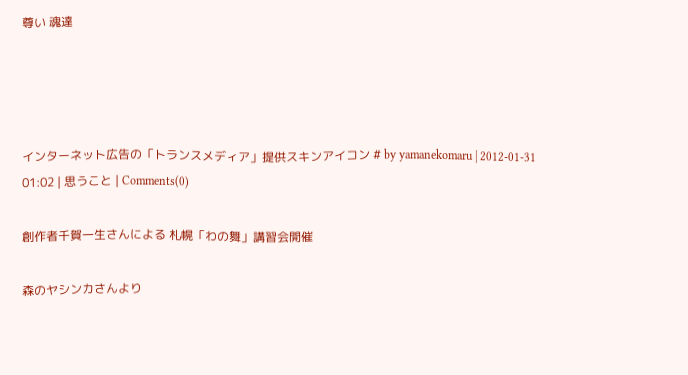尊い 魂達




インターネット広告の「トランスメディア」提供スキンアイコン # by yamanekomaru | 2012-01-31 01:02 | 思うこと | Comments(0)

創作者千賀一生さんによる 札幌「わの舞」講習会開催

森のヤシンカさんより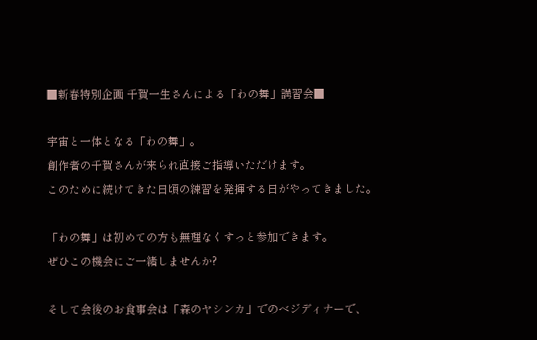■新春特別企画 千賀一生さんによる「わの舞」講習会■

宇宙と一体となる「わの舞」。
創作者の千賀さんが来られ直接ご指導いただけます。
このために続けてきた日頃の練習を発揮する日がやってきました。

「わの舞」は初めての方も無理なくすっと参加できます。
ぜひこの機会にご一緒しませんか?

そして会後のお食事会は「森のヤシンカ」でのベジディナーで、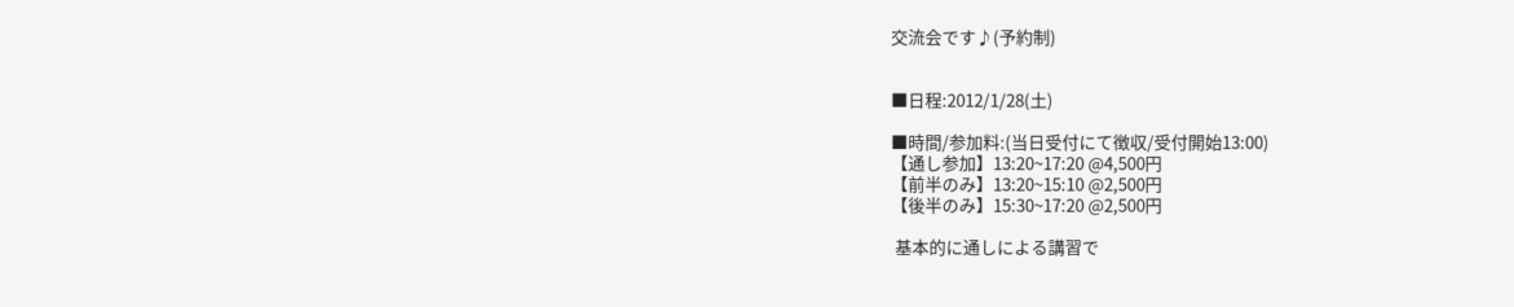交流会です♪(予約制)


■日程:2012/1/28(土)

■時間/参加料:(当日受付にて徴収/受付開始13:00)
【通し参加】13:20~17:20 @4,500円
【前半のみ】13:20~15:10 @2,500円
【後半のみ】15:30~17:20 @2,500円

 基本的に通しによる講習で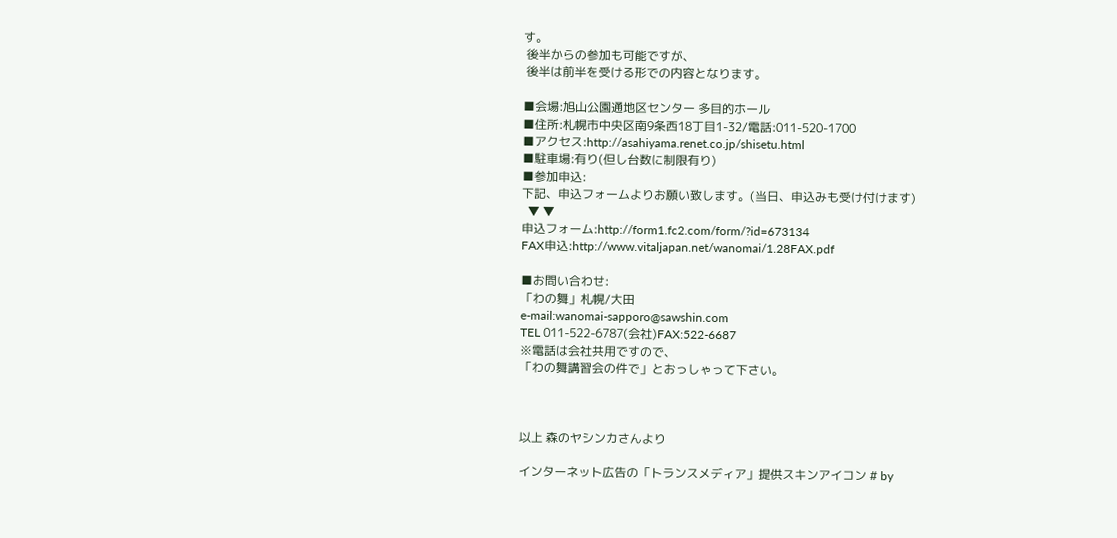す。
 後半からの参加も可能ですが、
 後半は前半を受ける形での内容となります。

■会場:旭山公園通地区センター 多目的ホール
■住所:札幌市中央区南9条西18丁目1-32/電話:011-520-1700
■アクセス:http://asahiyama.renet.co.jp/shisetu.html
■駐車場:有り(但し台数に制限有り)
■参加申込:
下記、申込フォームよりお願い致します。(当日、申込みも受け付けます)
  ▼ ▼
申込フォーム:http://form1.fc2.com/form/?id=673134
FAX申込:http://www.vitaljapan.net/wanomai/1.28FAX.pdf

■お問い合わせ:
「わの舞」札幌/大田
e-mail:wanomai-sapporo@sawshin.com
TEL 011-522-6787(会社)FAX:522-6687
※電話は会社共用ですので、
「わの舞講習会の件で」とおっしゃって下さい。



以上 森のヤシンカさんより

インターネット広告の「トランスメディア」提供スキンアイコン # by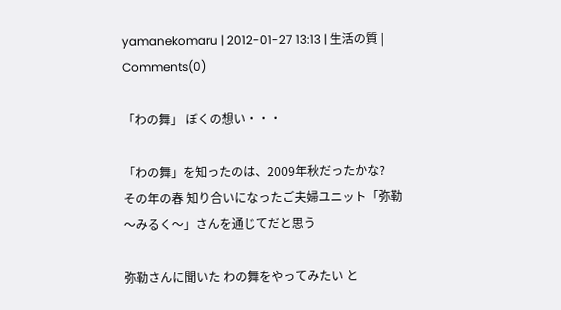yamanekomaru | 2012-01-27 13:13 | 生活の質 | Comments(0)

「わの舞」 ぼくの想い・・・

「わの舞」を知ったのは、2009年秋だったかな?
その年の春 知り合いになったご夫婦ユニット「弥勒〜みるく〜」さんを通じてだと思う

弥勒さんに聞いた わの舞をやってみたい と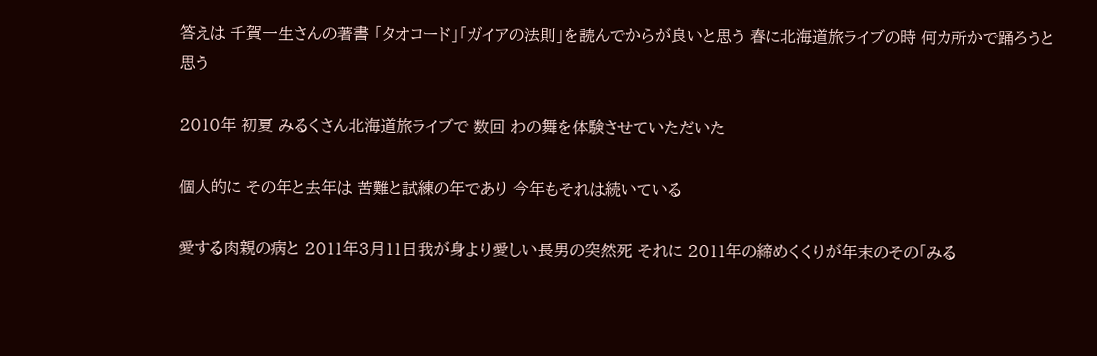答えは 千賀一生さんの著書 「タオコード」「ガイアの法則」を読んでからが良いと思う 春に北海道旅ライブの時 何カ所かで踊ろうと思う

2010年 初夏 みるくさん北海道旅ライブで 数回 わの舞を体験させていただいた

個人的に その年と去年は 苦難と試練の年であり 今年もそれは続いている

愛する肉親の病と 2011年3月11日我が身より愛しい長男の突然死 それに 2011年の締めくくりが年末のその「みる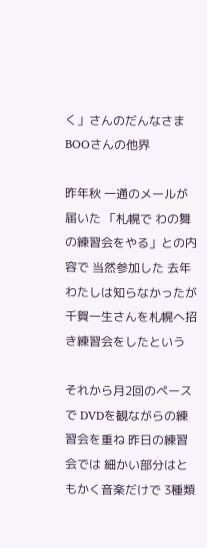く」さんのだんなさま BOOさんの他界

昨年秋 一通のメールが届いた 「札幌で わの舞の練習会をやる」との内容で 当然参加した 去年わたしは知らなかったが 千賀一生さんを札幌へ招き練習会をしたという

それから月2回のペースで DVDを観ながらの練習会を重ね 昨日の練習会では 細かい部分はともかく音楽だけで 3種類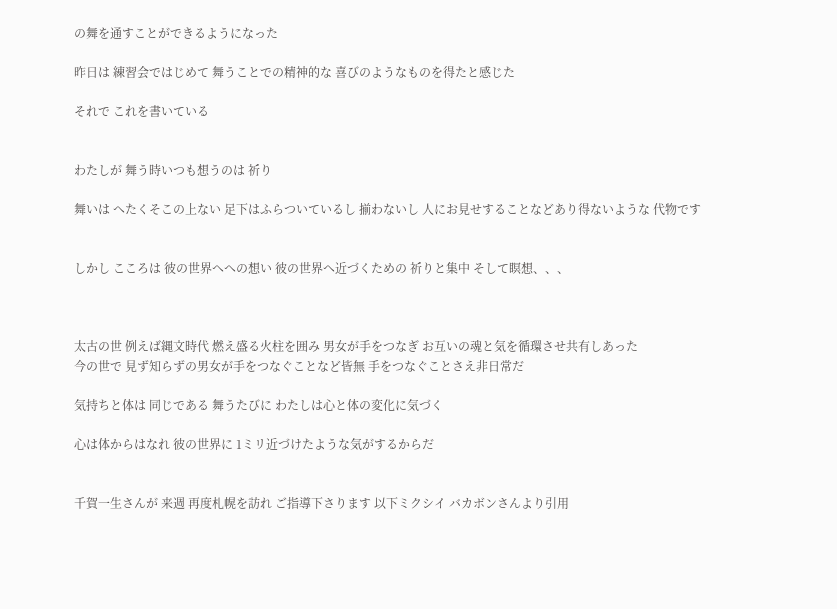の舞を通すことができるようになった

昨日は 練習会ではじめて 舞うことでの精神的な 喜びのようなものを得たと感じた

それで これを書いている


わたしが 舞う時いつも想うのは 祈り

舞いは へたくそこの上ない 足下はふらついているし 揃わないし 人にお見せすることなどあり得ないような 代物です


しかし こころは 彼の世界へへの想い 彼の世界へ近づくための 祈りと集中 そして瞑想、、、



太古の世 例えば縄文時代 燃え盛る火柱を囲み 男女が手をつなぎ お互いの魂と気を循環させ共有しあった
今の世で 見ず知らずの男女が手をつなぐことなど皆無 手をつなぐことさえ非日常だ

気持ちと体は 同じである 舞うたびに わたしは心と体の変化に気づく

心は体からはなれ 彼の世界に 1ミリ近づけたような気がするからだ


千賀一生さんが 来週 再度札幌を訪れ ご指導下さります 以下ミクシイ バカボンさんより引用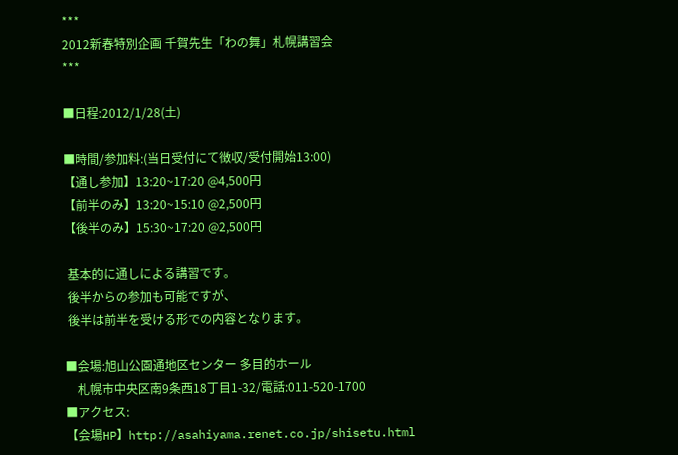***
2012新春特別企画 千賀先生「わの舞」札幌講習会
***

■日程:2012/1/28(土)

■時間/参加料:(当日受付にて徴収/受付開始13:00)
【通し参加】13:20~17:20 @4,500円
【前半のみ】13:20~15:10 @2,500円
【後半のみ】15:30~17:20 @2,500円

 基本的に通しによる講習です。
 後半からの参加も可能ですが、
 後半は前半を受ける形での内容となります。

■会場:旭山公園通地区センター 多目的ホール
    札幌市中央区南9条西18丁目1-32/電話:011-520-1700
■アクセス:
【会場HP】http://asahiyama.renet.co.jp/shisetu.html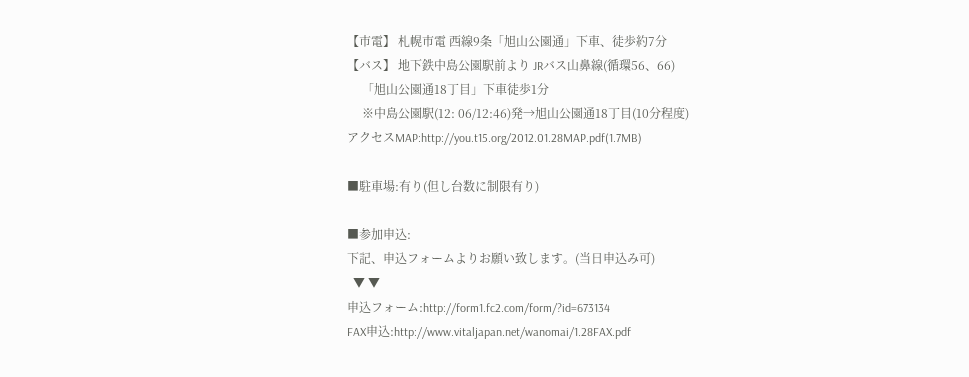【市電】 札幌市電 西線9条「旭山公園通」下車、徒歩約7分
【バス】 地下鉄中島公園駅前より JRバス山鼻線(循環56、66)
     「旭山公園通18丁目」下車徒歩1分
     ※中島公園駅(12: 06/12:46)発→旭山公園通18丁目(10分程度)
アクセスMAP:http://you.t15.org/2012.01.28MAP.pdf(1.7MB)

■駐車場:有り(但し台数に制限有り)

■参加申込:
下記、申込フォームよりお願い致します。(当日申込み可)
  ▼ ▼
申込フォーム:http://form1.fc2.com/form/?id=673134
FAX申込:http://www.vitaljapan.net/wanomai/1.28FAX.pdf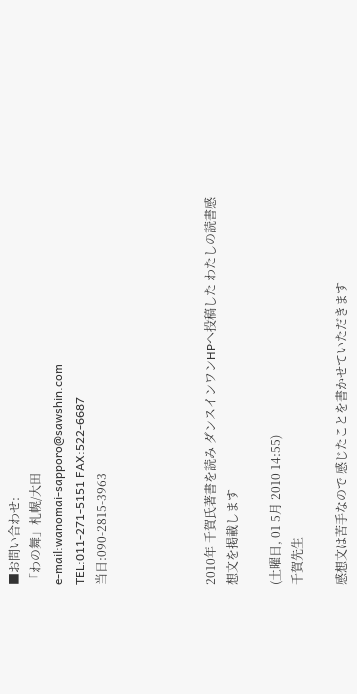■お問い合わせ:
「わの舞」札幌/大田
e-mail:wanomai-sapporo@sawshin.com
TEL:011-271-5151 FAX:522-6687
当日:090-2815-3963




2010年 千賀氏著書を読み ダンスインワンHPへ投稿した わたしの読書感想文を掲載します

(土曜日, 01 5月 2010 14:55)
千賀先生

感想文は苦手なので 感じたことを書かせていただきます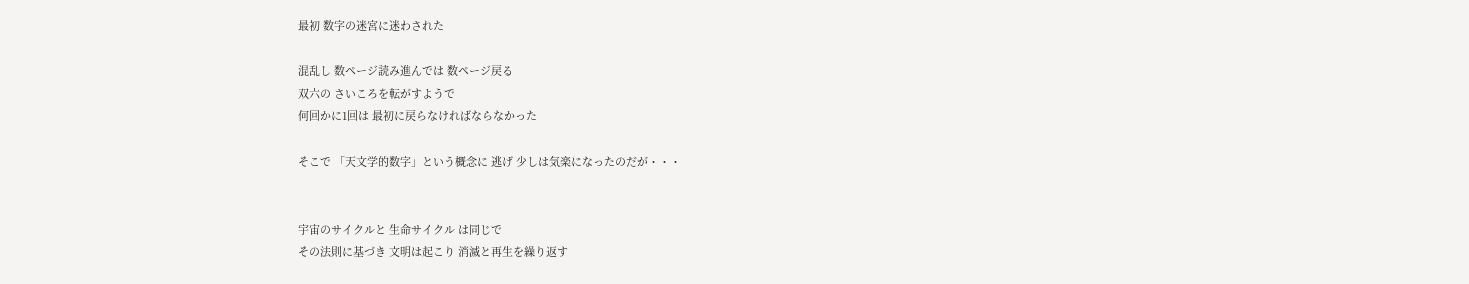最初 数字の迷宮に迷わされた

混乱し 数ページ読み進んでは 数ページ戻る
双六の さいころを転がすようで
何回かに1回は 最初に戻らなければならなかった

そこで 「天文学的数字」という概念に 逃げ 少しは気楽になったのだが・・・


宇宙のサイクルと 生命サイクル は同じで
その法則に基づき 文明は起こり 消滅と再生を繰り返す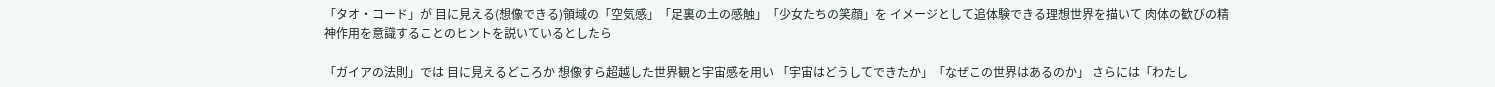「タオ・コード」が 目に見える(想像できる)領域の「空気感」「足裏の土の感触」「少女たちの笑顔」を イメージとして追体験できる理想世界を描いて 肉体の歓びの精神作用を意識することのヒントを説いているとしたら

「ガイアの法則」では 目に見えるどころか 想像すら超越した世界観と宇宙感を用い 「宇宙はどうしてできたか」「なぜこの世界はあるのか」 さらには「わたし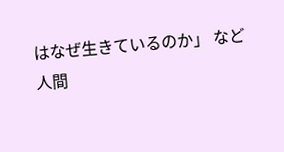はなぜ生きているのか」 など
人間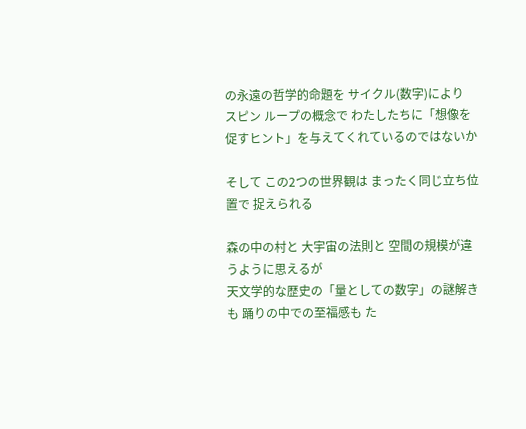の永遠の哲学的命題を サイクル(数字)により スピン ループの概念で わたしたちに「想像を促すヒント」を与えてくれているのではないか

そして この2つの世界観は まったく同じ立ち位置で 捉えられる

森の中の村と 大宇宙の法則と 空間の規模が違うように思えるが
天文学的な歴史の「量としての数字」の謎解きも 踊りの中での至福感も た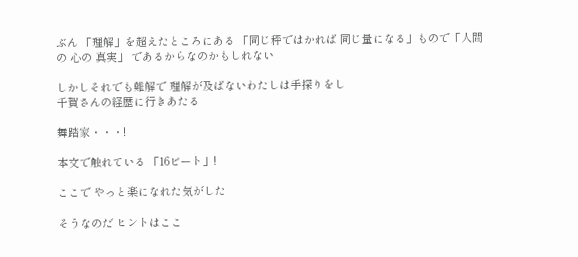ぶん 「理解」を超えたところにある 「同じ秤ではかれば 同じ量になる」もので「人間の 心の 真実」 であるからなのかもしれない

しかしそれでも難解で 理解が及ばないわたしは手探りをし
千賀さんの経歴に行きあたる

舞踏家・・・!

本文で触れている 「16ビート」!

ここで やっと楽になれた気がした

そうなのだ ヒントはここ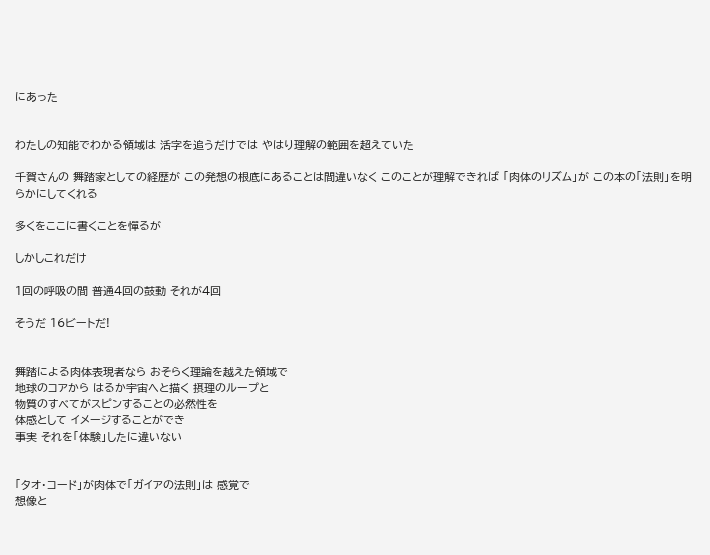にあった


わたしの知能でわかる領域は 活字を追うだけでは やはり理解の範囲を超えていた

千賀さんの 舞踏家としての経歴が この発想の根底にあることは間違いなく このことが理解できれば 「肉体のリズム」が この本の「法則」を明らかにしてくれる

多くをここに書くことを憚るが

しかしこれだけ

1回の呼吸の間 普通4回の鼓動 それが4回

そうだ 16ビートだ!


舞踏による肉体表現者なら おそらく理論を越えた領域で
地球のコアから はるか宇宙へと描く 摂理のループと
物質のすべてがスピンすることの必然性を
体感として イメージすることができ
事実 それを「体験」したに違いない


「タオ・コード」が肉体で「ガイアの法則」は 感覚で
想像と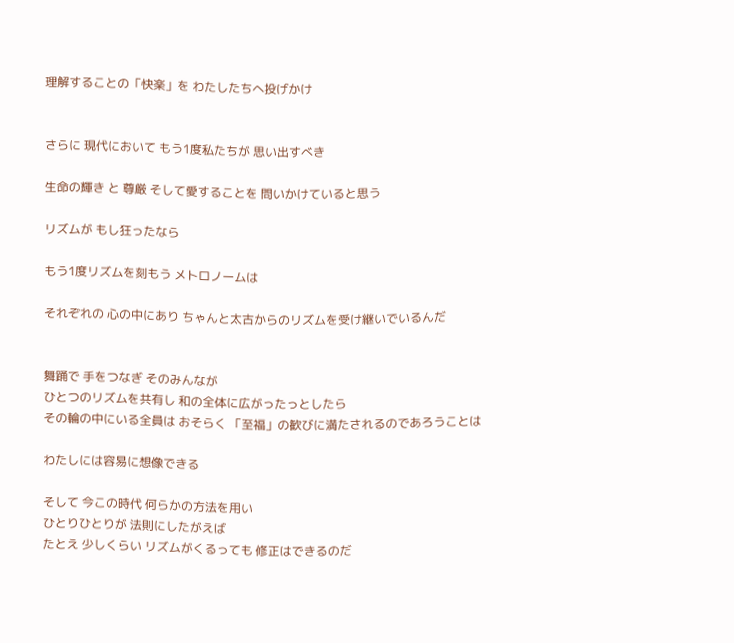理解することの「快楽」を わたしたちへ投げかけ


さらに 現代において もう1度私たちが 思い出すべき

生命の輝き と 尊厳 そして愛することを 問いかけていると思う

リズムが もし狂ったなら

もう1度リズムを刻もう メトロノームは

それぞれの 心の中にあり ちゃんと太古からのリズムを受け継いでいるんだ


舞踊で 手をつなぎ そのみんなが
ひとつのリズムを共有し 和の全体に広がったっとしたら
その輪の中にいる全員は おそらく 「至福」の歓びに満たされるのであろうことは

わたしには容易に想像できる

そして 今この時代 何らかの方法を用い
ひとりひとりが 法則にしたがえば
たとえ 少しくらい リズムがくるっても 修正はできるのだ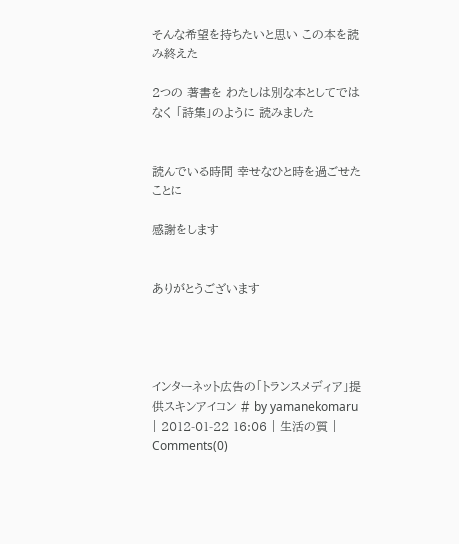そんな希望を持ちたいと思い この本を読み終えた

2つの 著書を わたしは別な本としてではなく 「詩集」のように 読みました


読んでいる時間 幸せなひと時を過ごせたことに

感謝をします


ありがとうございます




インターネット広告の「トランスメディア」提供スキンアイコン # by yamanekomaru | 2012-01-22 16:06 | 生活の質 | Comments(0)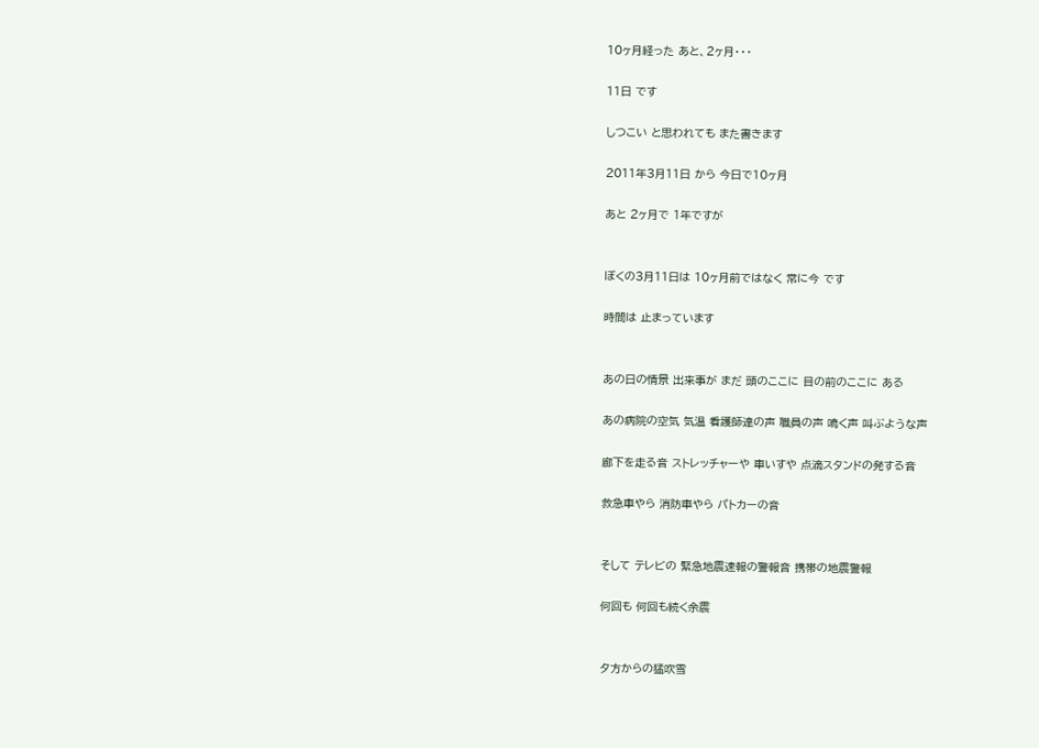10ヶ月経った あと、2ヶ月・・・

11日 です

しつこい と思われても また書きます

2011年3月11日 から 今日で10ヶ月

あと 2ヶ月で 1年ですが


ぼくの3月11日は 10ヶ月前ではなく 常に今 です

時間は 止まっています


あの日の情景 出来事が まだ 頭のここに 目の前のここに ある

あの病院の空気 気温 看護師達の声 職員の声 鳴く声 叫ぶような声

廊下を走る音 ストレッチャーや 車いすや 点滴スタンドの発する音

救急車やら 消防車やら パトカーの音


そして テレビの 緊急地震速報の警報音 携帯の地震警報

何回も 何回も続く余震


夕方からの猛吹雪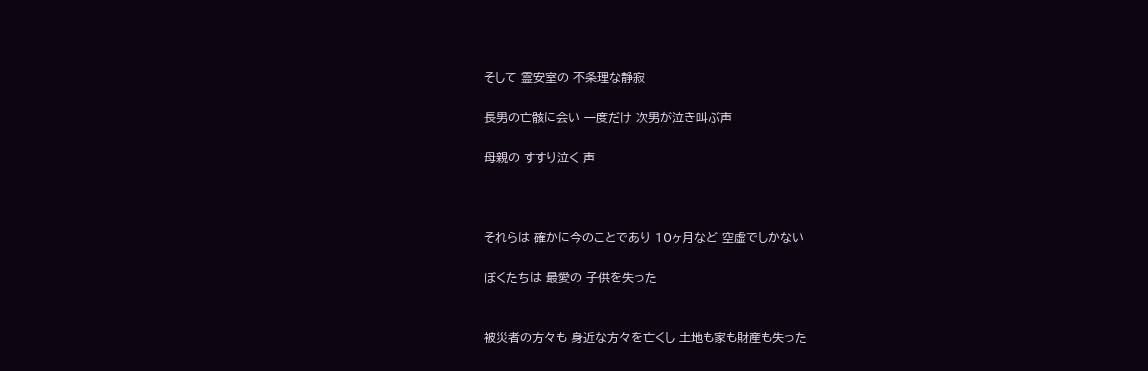そして 霊安室の 不条理な静寂

長男の亡骸に会い 一度だけ 次男が泣き叫ぶ声

母親の すすり泣く 声



それらは 確かに今のことであり 10ヶ月など 空虚でしかない

ぼくたちは 最愛の 子供を失った


被災者の方々も 身近な方々を亡くし 土地も家も財産も失った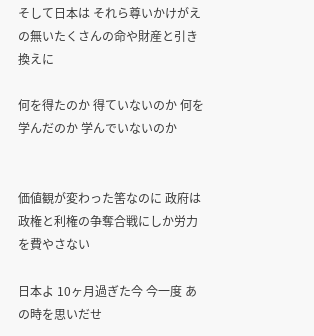そして日本は それら尊いかけがえの無いたくさんの命や財産と引き換えに

何を得たのか 得ていないのか 何を学んだのか 学んでいないのか


価値観が変わった筈なのに 政府は政権と利権の争奪合戦にしか労力を費やさない

日本よ 10ヶ月過ぎた今 今一度 あの時を思いだせ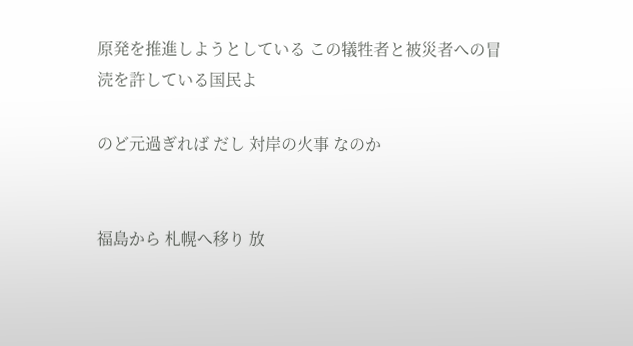原発を推進しようとしている この犠牲者と被災者への冒涜を許している国民よ

のど元過ぎれば だし 対岸の火事 なのか


福島から 札幌へ移り 放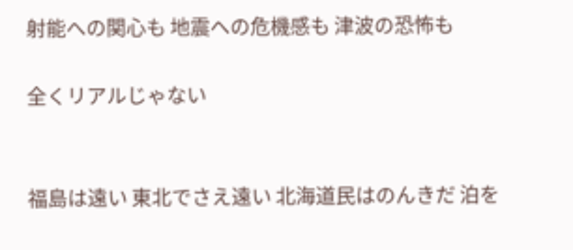射能への関心も 地震への危機感も 津波の恐怖も

全くリアルじゃない


福島は遠い 東北でさえ遠い 北海道民はのんきだ 泊を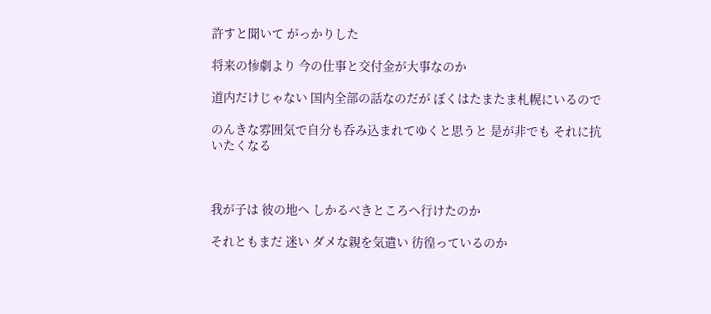許すと聞いて がっかりした

将来の惨劇より 今の仕事と交付金が大事なのか

道内だけじゃない 国内全部の話なのだが ぼくはたまたま札幌にいるので

のんきな雰囲気で自分も呑み込まれてゆくと思うと 是が非でも それに抗いたくなる



我が子は 彼の地へ しかるべきところへ行けたのか

それともまだ 迷い ダメな親を気遣い 彷徨っているのか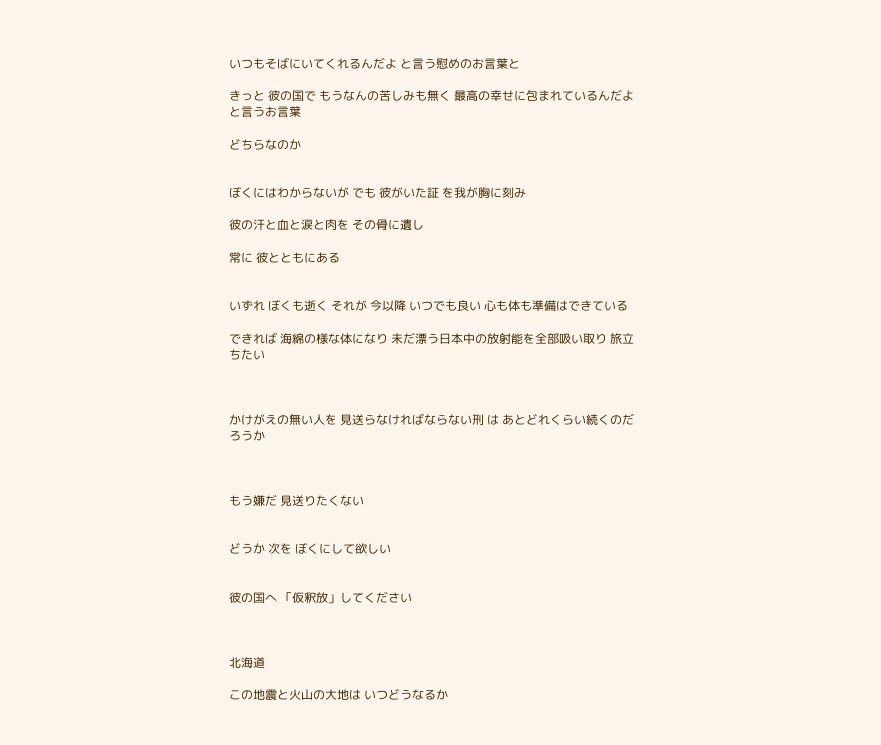いつもそばにいてくれるんだよ と言う慰めのお言葉と

きっと 彼の国で もうなんの苦しみも無く 最高の幸せに包まれているんだよ と言うお言葉

どちらなのか


ぼくにはわからないが でも 彼がいた証 を我が胸に刻み

彼の汗と血と涙と肉を その骨に遺し

常に 彼とともにある


いずれ ぼくも逝く それが 今以降 いつでも良い 心も体も準備はできている

できれば 海綿の様な体になり 未だ漂う日本中の放射能を全部吸い取り 旅立ちたい



かけがえの無い人を 見送らなければならない刑 は あとどれくらい続くのだろうか



もう嫌だ 見送りたくない


どうか 次を ぼくにして欲しい


彼の国へ 「仮釈放」してください



北海道

この地震と火山の大地は いつどうなるか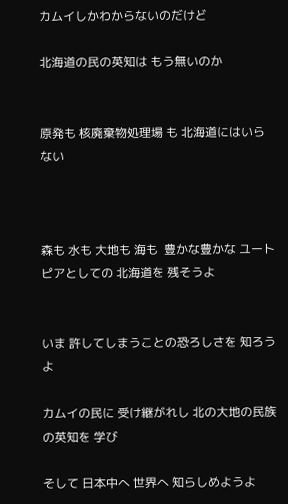カムイしかわからないのだけど

北海道の民の英知は もう無いのか


原発も 核廃棄物処理場 も 北海道にはいらない



森も 水も 大地も 海も  豊かな豊かな ユートピアとしての 北海道を 残そうよ


いま 許してしまうことの恐ろしさを 知ろうよ

カムイの民に 受け継がれし 北の大地の民族の英知を 学び

そして 日本中へ 世界へ 知らしめようよ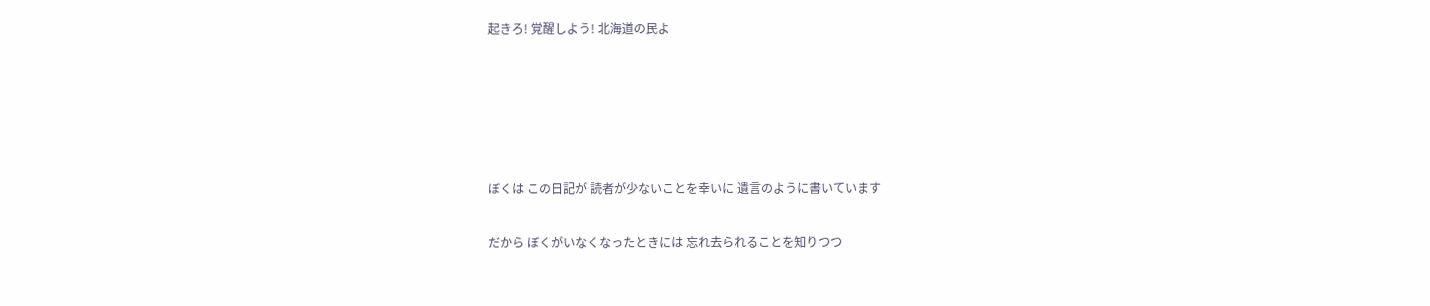起きろ! 覚醒しよう! 北海道の民よ





ぼくは この日記が 読者が少ないことを幸いに 遺言のように書いています

だから ぼくがいなくなったときには 忘れ去られることを知りつつ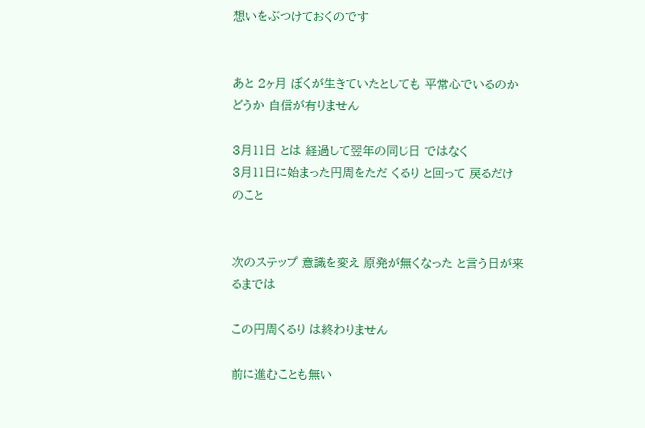想いをぶつけておくのです


あと 2ヶ月 ぼくが生きていたとしても 平常心でいるのかどうか 自信が有りません

3月11日 とは 経過して翌年の同じ日 ではなく
3月11日に始まった円周をただ くるり と回って 戻るだけのこと


次のステップ 意識を変え 原発が無くなった と言う日が来るまでは

この円周くるり は終わりません

前に進むことも無い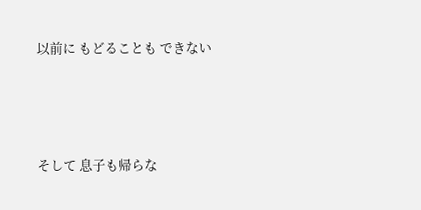以前に もどることも できない




そして 息子も帰らな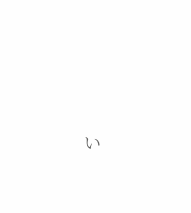い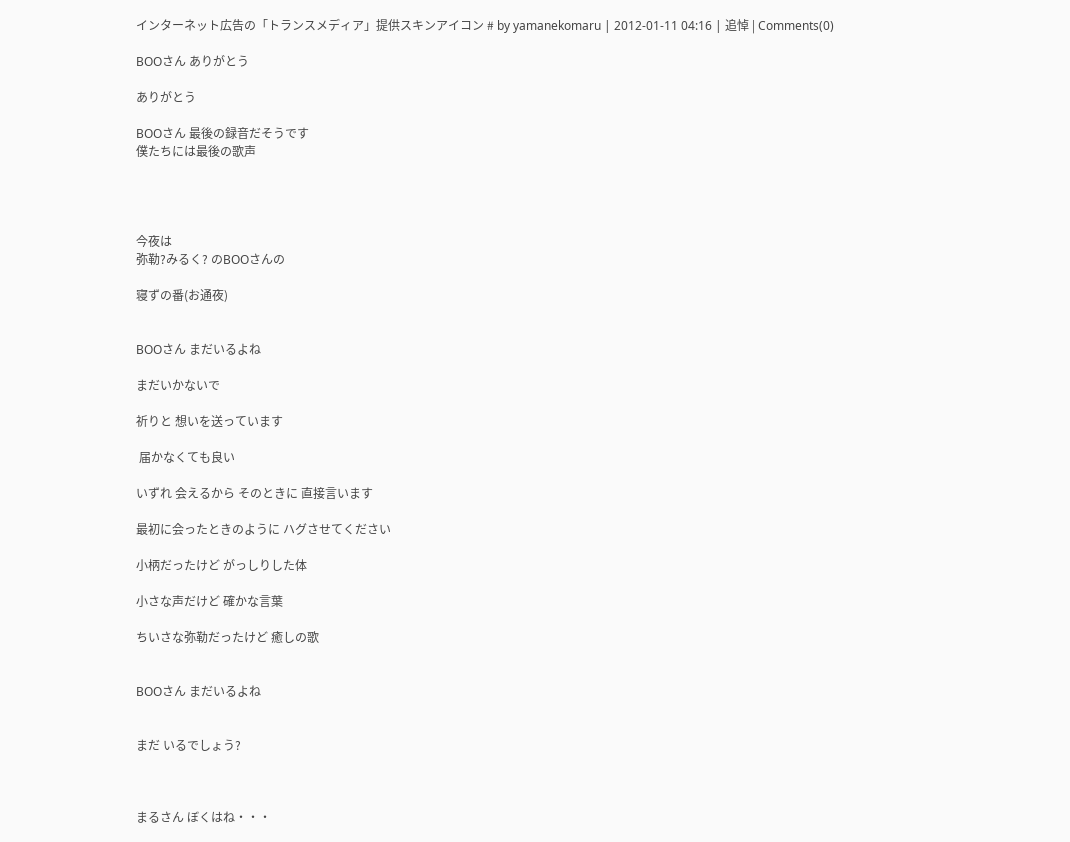インターネット広告の「トランスメディア」提供スキンアイコン # by yamanekomaru | 2012-01-11 04:16 | 追悼 | Comments(0)

BOOさん ありがとう

ありがとう

BOOさん 最後の録音だそうです
僕たちには最後の歌声




今夜は
弥勒?みるく? のBOOさんの

寝ずの番(お通夜)


BOOさん まだいるよね

まだいかないで

祈りと 想いを送っています

 届かなくても良い

いずれ 会えるから そのときに 直接言います

最初に会ったときのように ハグさせてください

小柄だったけど がっしりした体

小さな声だけど 確かな言葉

ちいさな弥勒だったけど 癒しの歌


BOOさん まだいるよね


まだ いるでしょう?



まるさん ぼくはね・・・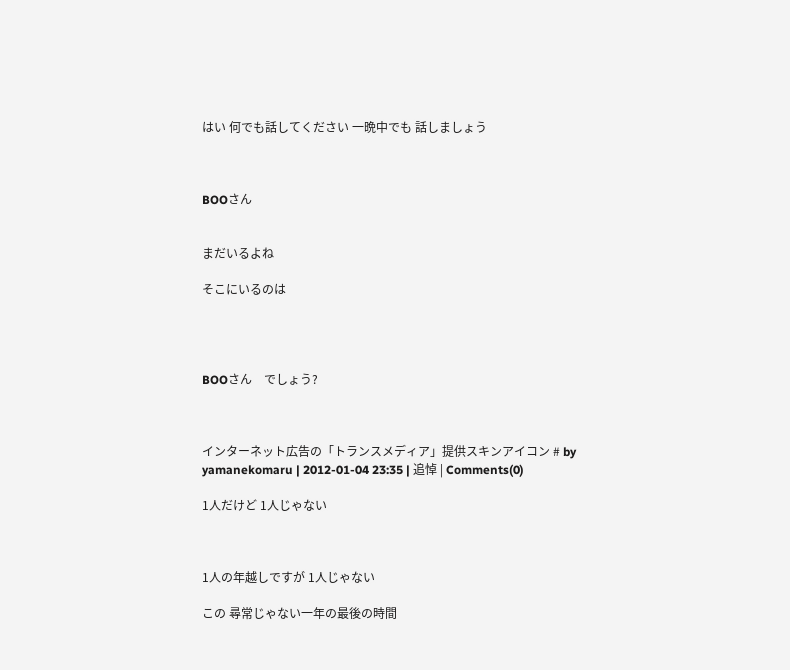はい 何でも話してください 一晩中でも 話しましょう



BOOさん


まだいるよね

そこにいるのは




BOOさん    でしょう?



インターネット広告の「トランスメディア」提供スキンアイコン # by yamanekomaru | 2012-01-04 23:35 | 追悼 | Comments(0)

1人だけど 1人じゃない



1人の年越しですが 1人じゃない

この 尋常じゃない一年の最後の時間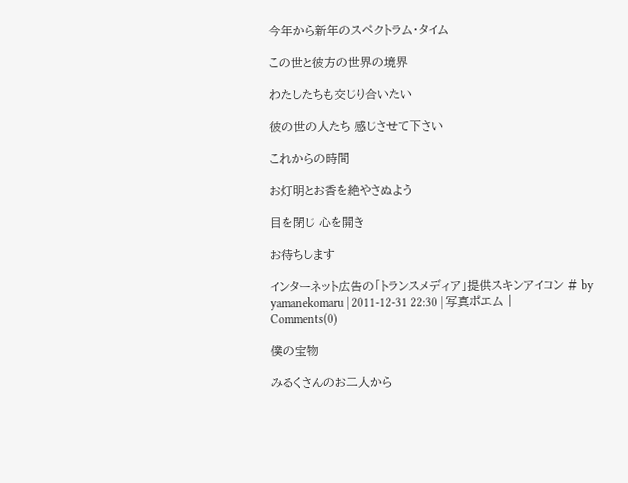今年から新年のスペクトラム・タイム

この世と彼方の世界の境界

わたしたちも交じり合いたい

彼の世の人たち 感じさせて下さい

これからの時間

お灯明とお香を絶やさぬよう

目を閉じ 心を開き

お待ちします

インターネット広告の「トランスメディア」提供スキンアイコン # by yamanekomaru | 2011-12-31 22:30 | 写真ポエム | Comments(0)

僕の宝物

みるくさんのお二人から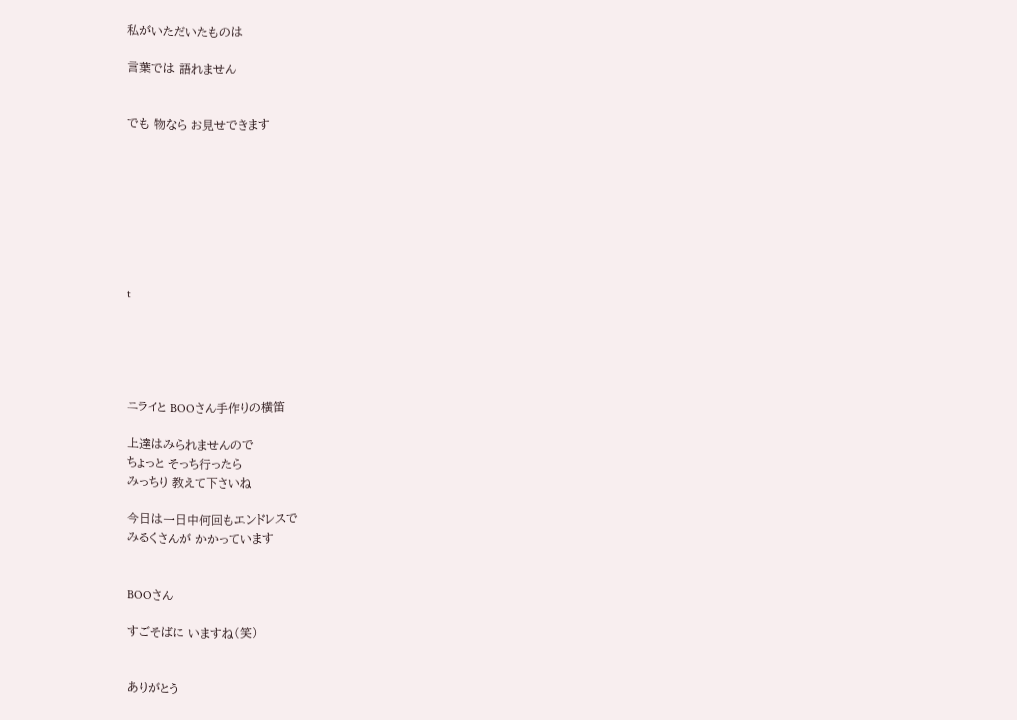私がいただいたものは

言葉では 語れません


でも 物なら お見せできます








t





ニライと BOOさん手作りの横笛

上達はみられませんので
ちょっと そっち行ったら
みっちり 教えて下さいね

今日は一日中何回もエンドレスで
みるくさんが かかっています


BOOさん

すごそばに いますね(笑)


ありがとう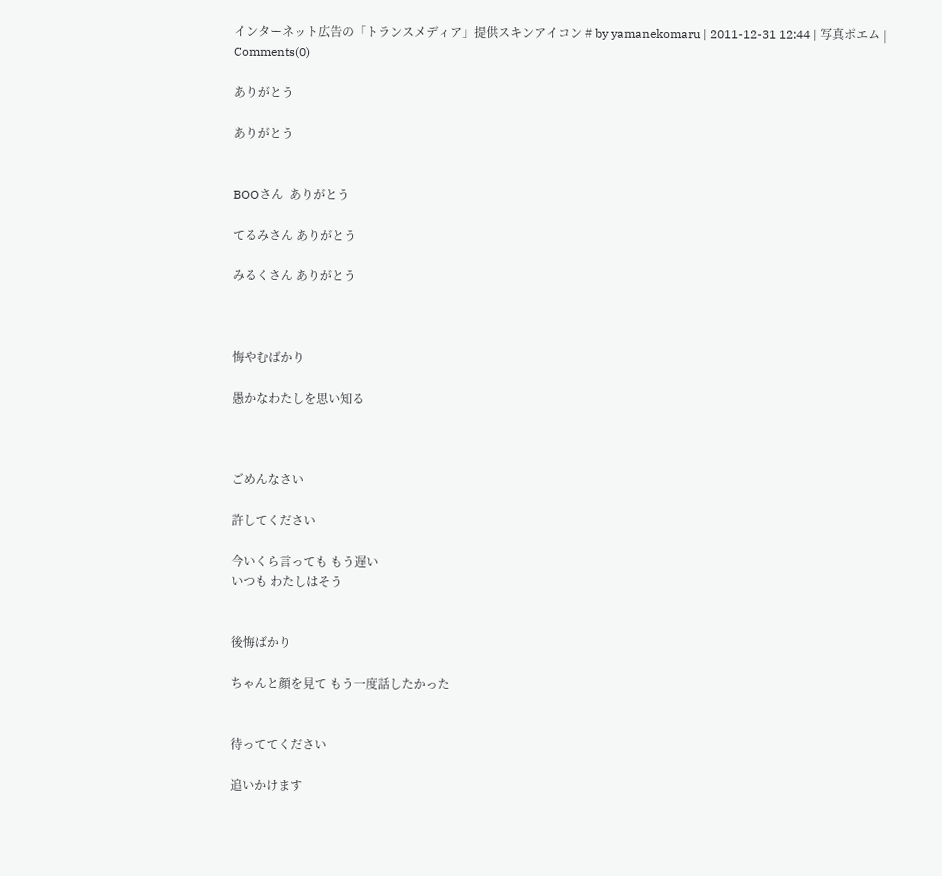インターネット広告の「トランスメディア」提供スキンアイコン # by yamanekomaru | 2011-12-31 12:44 | 写真ポエム | Comments(0)

ありがとう

ありがとう


BOOさん  ありがとう

てるみさん ありがとう

みるくさん ありがとう



悔やむばかり

愚かなわたしを思い知る



ごめんなさい

許してください

今いくら言っても もう遅い
いつも わたしはそう


後悔ばかり

ちゃんと顔を見て もう一度話したかった


待っててください

追いかけます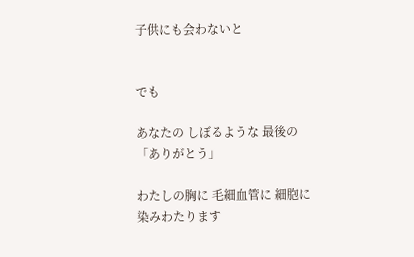子供にも会わないと


でも

あなたの しぼるような 最後の 「ありがとう」

わたしの胸に 毛細血管に 細胞に 染みわたります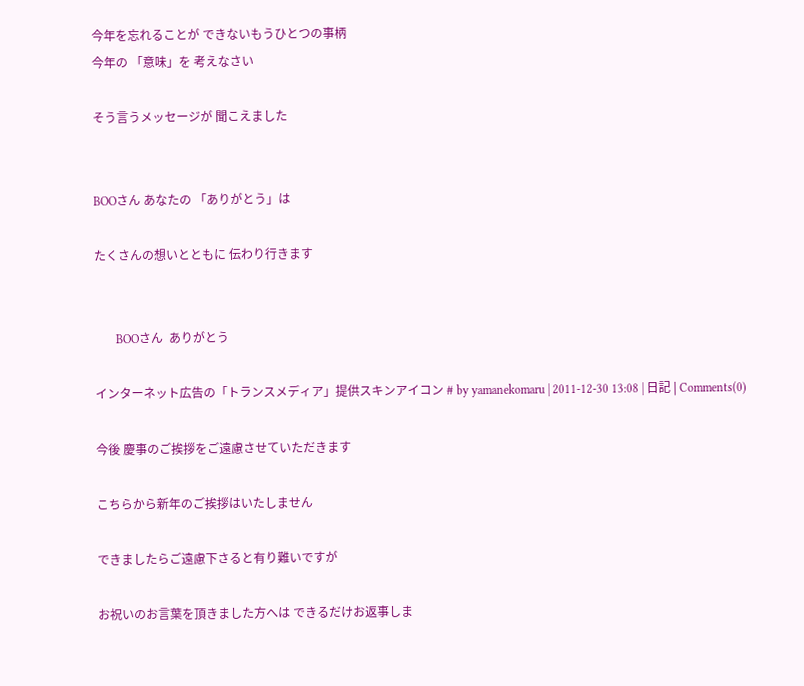今年を忘れることが できないもうひとつの事柄
今年の 「意味」を 考えなさい

そう言うメッセージが 聞こえました


BOOさん あなたの 「ありがとう」は

たくさんの想いとともに 伝わり行きます


       BOOさん  ありがとう

インターネット広告の「トランスメディア」提供スキンアイコン # by yamanekomaru | 2011-12-30 13:08 | 日記 | Comments(0)

今後 慶事のご挨拶をご遠慮させていただきます

こちらから新年のご挨拶はいたしません

できましたらご遠慮下さると有り難いですが

お祝いのお言葉を頂きました方へは できるだけお返事しま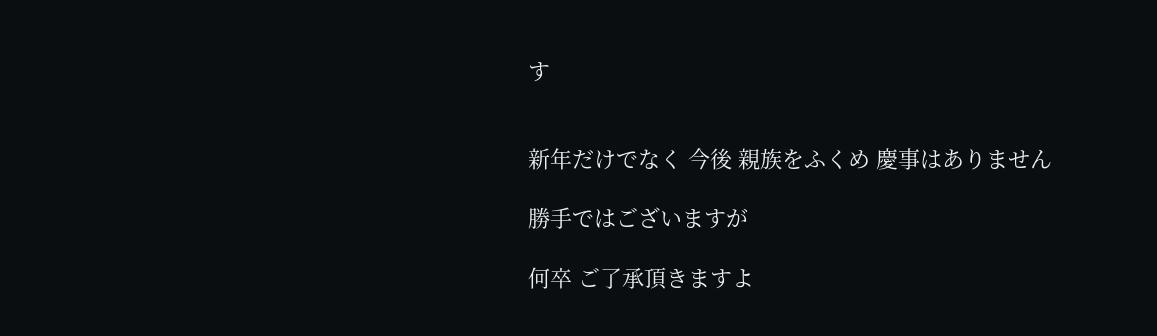す


新年だけでなく 今後 親族をふくめ 慶事はありません

勝手ではございますが

何卒 ご了承頂きますよ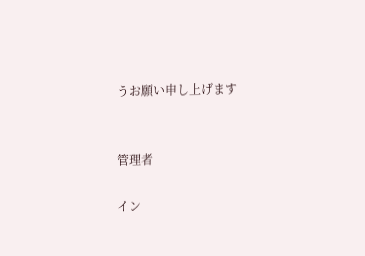うお願い申し上げます


管理者

イン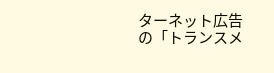ターネット広告の「トランスメ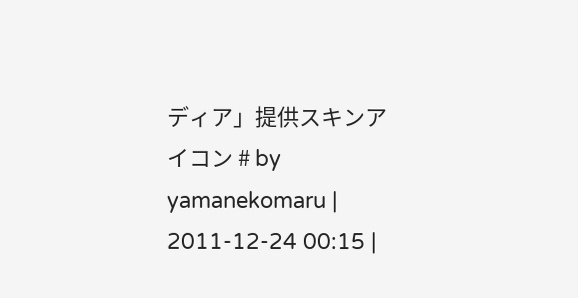ディア」提供スキンアイコン # by yamanekomaru | 2011-12-24 00:15 |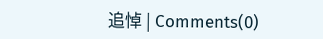追悼 | Comments(0)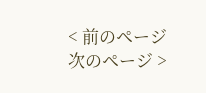< 前のページ 次のページ >